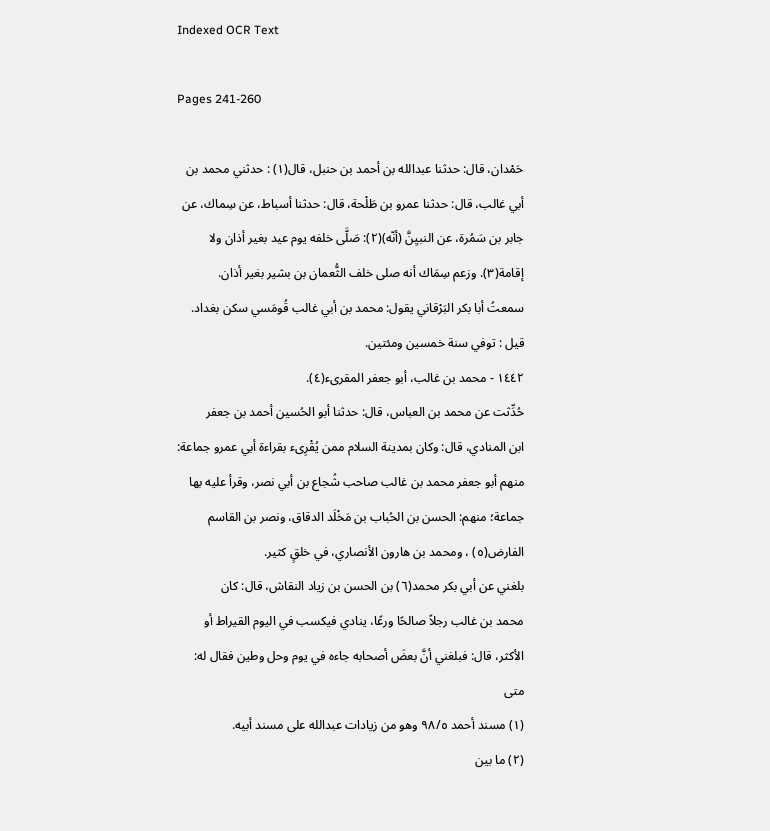Indexed OCR Text

Pages 241-260

حَمْدان، قال: حدثنا عبدالله بن أحمد بن حنبل، قال(١) : حدثني محمد بن
أبي غالب، قال: حدثنا عمرو بن طَلْحة، قال: حدثنا أسباط، عن سِماك، عن
جابر بن سَمُرة، عن النبيِنَّ (أنّه)(٢): صَلَّى خلفه يوم عيد بغير أذان ولا
إقامة(٣). وزعم سِمَاك أنه صلى خلف الثُّعمان بن بشير بغير أذان.
سمعتُ أبا بكر البَرْقاني يقول: محمد بن أبي غالب قُومَسي سكن بغداد.
قيل : توفي سنة خمسين ومئتين.
١٤٤٢ - محمد بن غالب، أبو جعفر المقرىء(٤).
حُدِّثت عن محمد بن العباس، قال: حدثنا أبو الحُسين أحمد بن جعفر
ابن المنادي، قال: وكان بمدينة السلام ممن يُقْرِىء بقراءة أبي عمرو جماعة:
منهم أبو جعفر محمد بن غالب صاحب شُجاع بن أبي نصر، وقرأ عليه بها
جماعة؛ منهم: الحسن بن الحُباب بن مَخْلَد الدقاق، ونصر بن القاسم
الفارض(٥) ، ومحمد بن هارون الأنصاري، في خلقٍ كثير.
بلغني عن أبي بكر محمد(٦) بن الحسن بن زياد النقاش، قال: كان
محمد بن غالب رجلاً صالحًا ورعًا، ينادي فيكسب في اليوم القيراط أو
الأكثر، قال: فبلغني أنَّ بعضَ أصحابه جاءه في يوم وحل وطين فقال له: متى
(١) مسند أحمد ٩٨/٥ وهو من زيادات عبدالله على مسند أبيه.
(٢) ما بين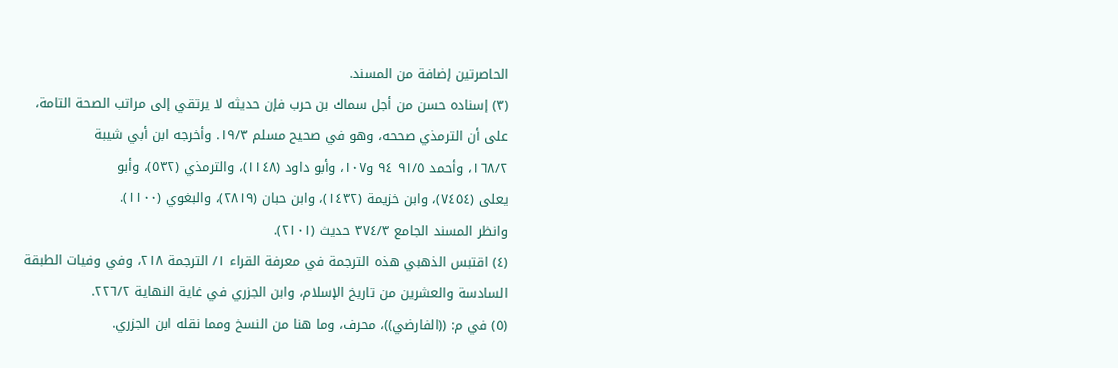الحاصرتين إضافة من المسند.
(٣) إسناده حسن من أجل سماك بن حرب فإن حديثه لا يرتقي إلى مراتب الصحة التامة،
على أن الترمذي صححه، وهو في صحيح مسلم ١٩/٣. وأخرجه ابن أبي شيبة
١٦٨/٢، وأحمد ٩١/٥ ٩٤ و١٠٧، وأبو داود (١١٤٨)، والترمذي (٥٣٢)، وأبو
يعلى (٧٤٥٤)، وابن خزيمة (١٤٣٢)، وابن حبان (٢٨١٩)، والبغوي (١١٠٠).
وانظر المسند الجامع ٣٧٤/٣ حديث (٢١٠١).
(٤) اقتبس الذهبي هذه الترجمة في معرفة القراء ١/ الترجمة ٢١٨، وفي وفيات الطبقة
السادسة والعشرين من تاريخ الإسلام، وابن الجزري في غاية النهاية ٢٢٦/٢.
(٥) في م: ((الفارضي))، محرف، وما هنا من النسخ ومما نقله ابن الجزري.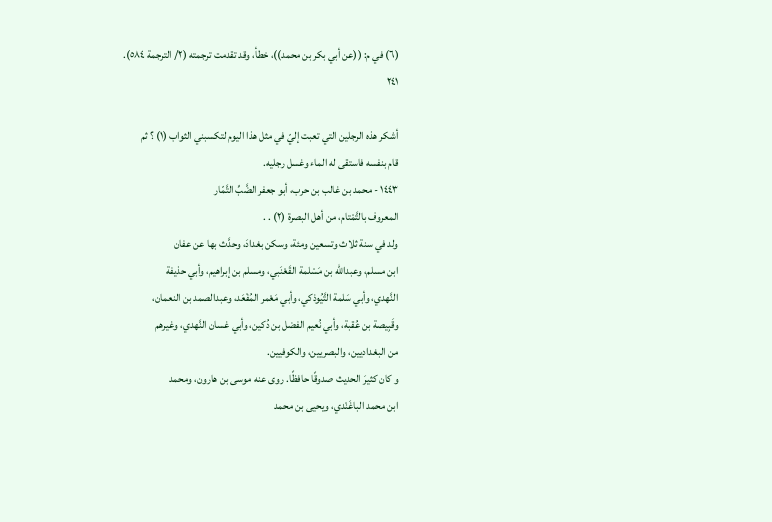(٦) في م: ((عن أبي بكر بن محمد))، خطأ، وقد تقدمت ترجمته (٢/ الترجمة ٥٨٤).
٢٤١

أشكر هذه الرجلين التي تعبت إليّ في مثل هذا اليوم لتكسبني الثواب (١) ؟ ثم
قام بنفسه فاستقی له الماء وغسل رجليه.
١٤٤٣ - محمد بن غالب بن حرب، أبو جعفر الضَّبِّ التَّمّار
المعروف بالتَّمْتام، من أهل البصرة (٢) . .
ولد في سنة ثلاث وتسعين ومئة، وسكن بغدادَ، وحدَّث بها عن عفان
ابن مسلم، وعبدالله بن مَسْلمة القَعْنَبي، ومسلم بن إبراهيم، وأبي حذيفة
النَّهدي، وأبي سَلمة التَّيُوذكي، وأبي مَعْمر المُفْعَد، وعبدالصمد بن النعمان،
وقَبِيصة بن عُقبة، وأبي نُعيم الفضل بن دُكين، وأبي غسان النَّهدي، وغيرهم
من البغداديين، والبصريين، والكوفيين.
و کان کثیرَ الحدیث صدوقًا حافظًا. روى عنه موسى بن هارون، ومحمد
ابن محمد الباغَنْدي، ويحيى بن محمد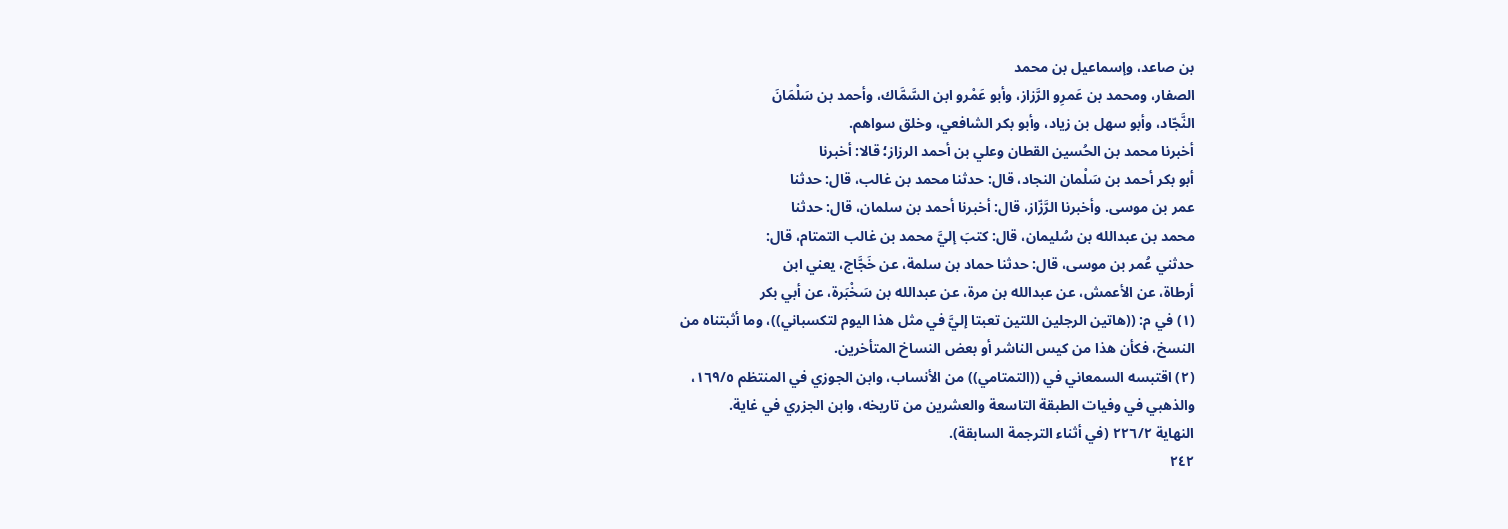بن صاعد، وإسماعيل بن محمد
الصفار، ومحمد بن عَمرِو الرَّزاز، وأبو عَمْرو ابن السَّمَّاك، وأحمد بن سَلْمَانَ
النَّجّاد، وأبو سهل بن زياد، وأبو بكر الشافعي، وخلق سواهم.
أخبرنا محمد بن الحُسين القطان وعلي بن أحمد الرزاز؛ قالا: أخبرنا
أبو بكر أحمد بن سَلْمان النجاد، قال: حدثنا محمد بن غالب، قال: حدثنا
عمر بن موسى. وأخبرنا الرَّزّاز، قال: أخبرنا أحمد بن سلمان، قال: حدثنا
محمد بن عبدالله بن سُليمان، قال: كتبَ إليَّ محمد بن غالب التمتام، قال:
حدثني عُمر بن موسى، قال: حدثنا حماد بن سلمة، عن خَجَّاج، يعني ابن
أرطاة، عن الأعمش، عن عبدالله بن مرة، عن عبدالله بن سَخْبَرة، عن أبي بكر
(١) في م: ((هاتين الرجلين اللتين تعبتا إليَّ في مثل هذا اليوم لتكسباني))، وما أثبتناه من
النسخ، فكأن هذا من كيس الناشر أو بعض النساخ المتأخرين.
(٢) اقتبسه السمعاني في ((التمتامي)) من الأنساب، وابن الجوزي في المنتظم ١٦٩/٥،
والذهبي في وفيات الطبقة التاسعة والعشرين من تاريخه، وابن الجزري في غاية.
النهاية ٢٢٦/٢ (في أثناء الترجمة السابقة).
٢٤٢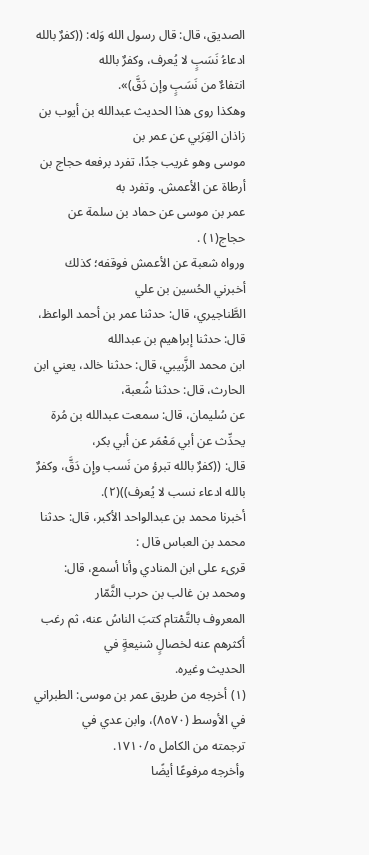الصديق، قال: قال رسول الله وَله: ((كفرٌ بالله ادعاءُ نَسَبٍ لا يُعرف، وكفرٌ بالله
انتفاءٌ من نَسَبٍ وإن دَقَّ)».
وهكذا روى هذا الحديث عبدالله بن أيوب بن زاذان القِرَبي عن عمر بن
موسى وهو غريب جدًا، تفرد برفعه حجاج بن أرطاة عن الأعمش. وتفرد به
عمر بن موسى عن حماد بن سلمة عن حجاج(١) .
ورواه شعبة عن الأعمش فوقفه؛ كذلك أخبرني الحُسين بن علي
الطَّناجيري، قال: حدثنا عمر بن أحمد الواعظ، قال: حدثنا إبراهيم بن عبدالله
ابن محمد الزَّبيبي، قال: حدثنا خالد، يعني ابن الحارث، قال: حدثنا شُعبة،
عن سُليمان، قال: سمعت عبدالله بن مُرة يحدِّث عن أبي مَعْمَر عن أبي بكر،
قال: ((كفرٌ بالله تبرؤ من نَسب وإِن دَقَّ، وكفرٌ بالله ادعاء نسب لا يُعرف))(٢).
أخبرنا محمد بن عبدالواحد الأكبر، قال: حدثنا محمد بن العباس قال :
قرىء على ابن المنادي وأنا أسمع، قال: ومحمد بن غالب بن حرب الثَّمّار
المعروف بالتَّمْتام كتبَ الناسُ عنه، ثم رغب أكثرهم عنه لخصالٍ شنيعةٍ في
الحديث وغيره.
(١) أخرجه من طريق عمر بن موسى: الطبراني في الأوسط (٨٥٧٠)، وابن عدي في
ترجمته من الكامل ١٧١٠/٥.
وأخرجه مرفوعًا أيضًا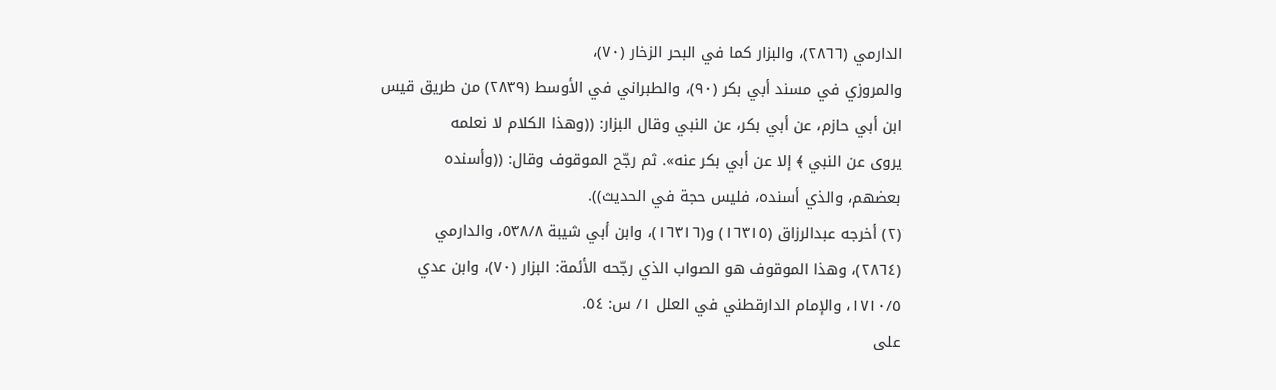الدارمي (٢٨٦٦)، والبزار كما في البحر الزخار (٧٠)،
والمروزي في مسند أبي بكر (٩٠)، والطبراني في الأوسط (٢٨٣٩) من طريق قيس
ابن أبي حازم، عن أبي بكر، عن النبي وقال البزار: ((وهذا الكلام لا نعلمه
يروى عن النبي ﴾ إلا عن أبي بكر عنه». ثم رجّح الموقوف وقال: ((وأسنده
بعضهم، والذي أسنده، فليس حجة في الحديث)).
(٢) أخرجه عبدالرزاق (١٦٣١٥) و(١٦٣١٦)، وابن أبي شيبة ٥٣٨/٨، والدارمي
(٢٨٦٤)، وهذا الموقوف هو الصواب الذي رجّحه الأئمة: البزار (٧٠)، وابن عدي
١٧١٠/٥، والإمام الدارقطني في العلل ١/ س: ٥٤.
على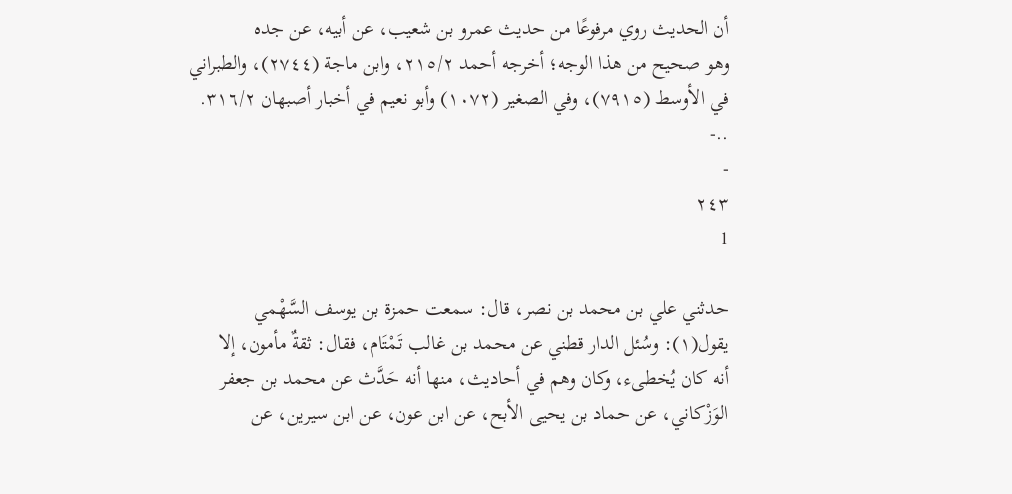أن الحديث روي مرفوعًا من حديث عمرو بن شعيب، عن أبيه، عن جده
وهو صحيح من هذا الوجه؛ أخرجه أحمد ٢١٥/٢، وابن ماجة (٢٧٤٤)، والطبراني
في الأوسط (٧٩١٥)، وفي الصغير (١٠٧٢) وأبو نعيم في أخبار أصبهان ٣١٦/٢.
..-
-
٢٤٣
1

حدثني علي بن محمد بن نصر، قال: سمعت حمزة بن يوسف السَّهْمي
يقول(١): وسُئل الدار قطني عن محمد بن غالب تَمْتَام، فقال: ثقةٌ مأمون، إلا
أنه كان يُخطىء، وكان وهم في أحاديث، منها أنه حَدَّث عن محمد بن جعفر
الوَزْكاني، عن حماد بن يحيى الأبح، عن ابن عون، عن ابن سيرين، عن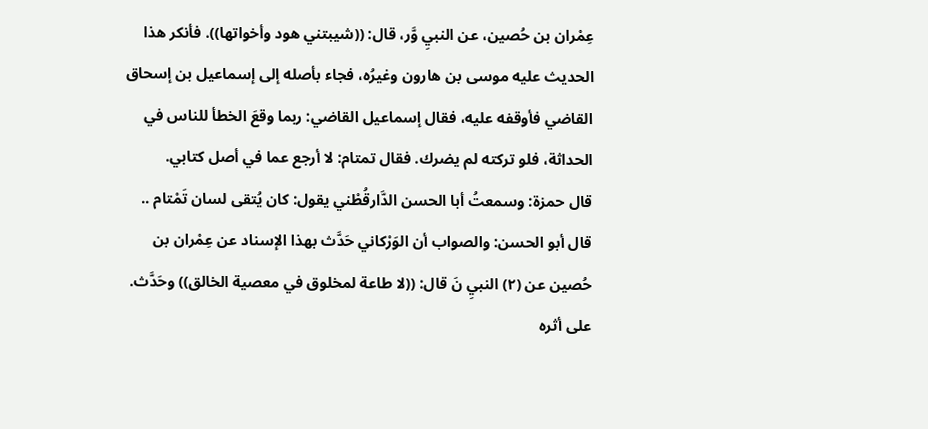عِمْران بن حُصين، عن النبيِ وَّر، قال: ((شيبتني هود وأخواتها)). فأنكر هذا
الحديث عليه موسى بن هارون وغيرُه، فجاء بأصله إلى إسماعيل بن إسحاق
القاضي فأوقفه عليه، فقال إسماعيل القاضي: ربما وقعَ الخطأ للناس في
الحداثة، فلو تركته لم يضرك. فقال تمتام: لا أرجع عما في أصل كتابي.
قال حمزة: وسمعتُ أبا الحسن الدَّارقُطْني يقول: كان يُتقى لسان تَمْتام ..
قال أبو الحسن: والصواب أن الوَرْكاني حَدَّث بهذا الإسناد عن عِمْران بن
حُصين عن (٢) النبيِ نَ قال: ((لا طاعة لمخلوق في معصية الخالق)) وحَدَّث.
على أثره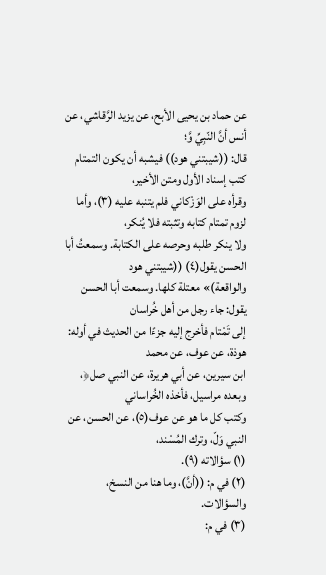عن حماد بن يحيى الأبح، عن يزيد الرَّقاشي، عن أنس أنَّ النّبِيِّ وَّ؛
قال: ((شيبتني هود)) فيشبه أن يكون التمتام كتب إسناد الأول ومتن الأخير،
وقرأه على الوَزْكاني فلم يتنبه عليه (٣)، وأما لزوم تمتام كتابه وتثبته فلا يُنكر،
ولا ينكر طلبه وحرصه على الكتابة. وسمعتُ أبا الحسن يقول(٤) ((شيبتني هود
والواقعة)» معتلة كلها. وسمعت أبا الحسن يقول: جاء رجل من أهل خُراسان
إلى تَمْتام فأخرج إليه جزءًا من الحديث في أوله: هوذة، عن عوف، عن محمد
ابن سيرين، عن أبي هريرة، عن النبي صل﴿، وبعده مراسيل، فأخذه الخُراساني
وكتب كل ما هو عن عوف(٥)، عن الحسن، عن النبي وَلّ، وترك المُسْند،
(١) سؤالاته (٩).
(٢) في م: ((أنَّ)، وما هنا من النسخ، والسؤالات.
(٣) في م: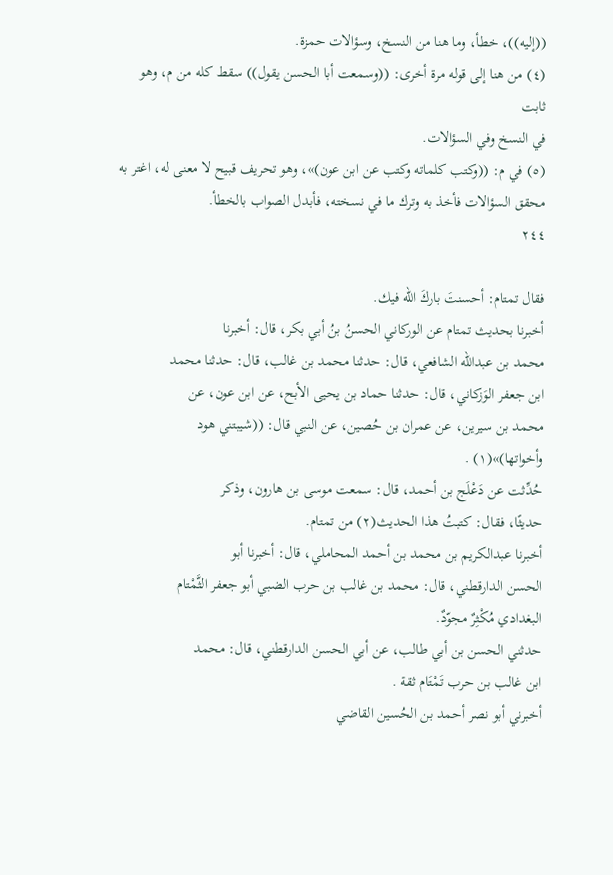((إليه))، خطأ، وما هنا من النسخ، وسؤالات حمزة.
(٤) من هنا إلى قوله مرة أخرى: ((وسمعت أبا الحسن يقول)) سقط كله من م، وهو ثابت
في النسخ وفي السؤالات.
(٥) في م: ((وكتب كلماته وكتب عن ابن عون)»، وهو تحريف قبيح لا معنى له، اغتر به
محقق السؤالات فأخذ به وترك ما في نسخته، فأبدل الصواب بالخطأ.
٢٤٤

فقال تمتام: أحسنتَ باركَ الله فيك.
أخبرنا بحديث تمتام عن الوركاني الحسنُ بنُ أبي بكر، قال: أخبرنا
محمد بن عبدالله الشافعي، قال: حدثنا محمد بن غالب، قال: حدثنا محمد
ابن جعفر الوَزكاني، قال: حدثنا حماد بن يحيى الأبح، عن ابن عون، عن
محمد بن سيرين، عن عمران بن حُصين، عن النبي قال: ((شيبتني هود
وأخواتها)»(١) .
حُدِّثت عن دَعْلَج بن أحمد، قال: سمعت موسى بن هارون، وذكر
حديثًا، فقال: كتبتُ هذا الحديث(٢) من تمتام.
أخبرنا عبدالكريم بن محمد بن أحمد المحاملي، قال: أخبرنا أبو
الحسن الدارقطني، قال: محمد بن غالب بن حرب الضبي أبو جعفر الثَّمْتام
البغدادي مُكْثِرٌ مجوّدٌ.
حدثني الحسن بن أبي طالب، عن أبي الحسن الدارقطني، قال: محمد
ابن غالب بن حرب تَمْتَام ثقة .
أخبرني أبو نصر أحمد بن الحُسين القاضي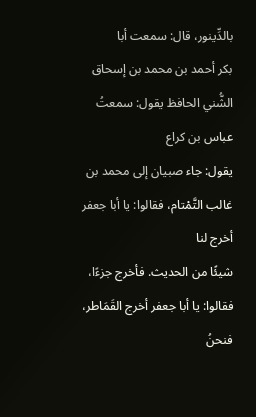بالدِّينور، قال: سمعت أبا
بكر أحمد بن محمد بن إسحاق الشُّني الحافظ يقول: سمعتُ عباس بن كراع
يقول: جاء صبيان إلى محمد بن غالب التَّمْتام، فقالوا: يا أبا جعفر أخرج لنا
شيئًا من الحديث. فأخرج جزءًا، فقالوا: يا أبا جعفر أخرج القَمَاطر، فنحنُ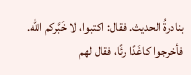بنادرةُ الحديث. فقال: اكتبوا، لا خَبَّركم الله. فأخرجوا كاغَدًا رئًا، فقال لهم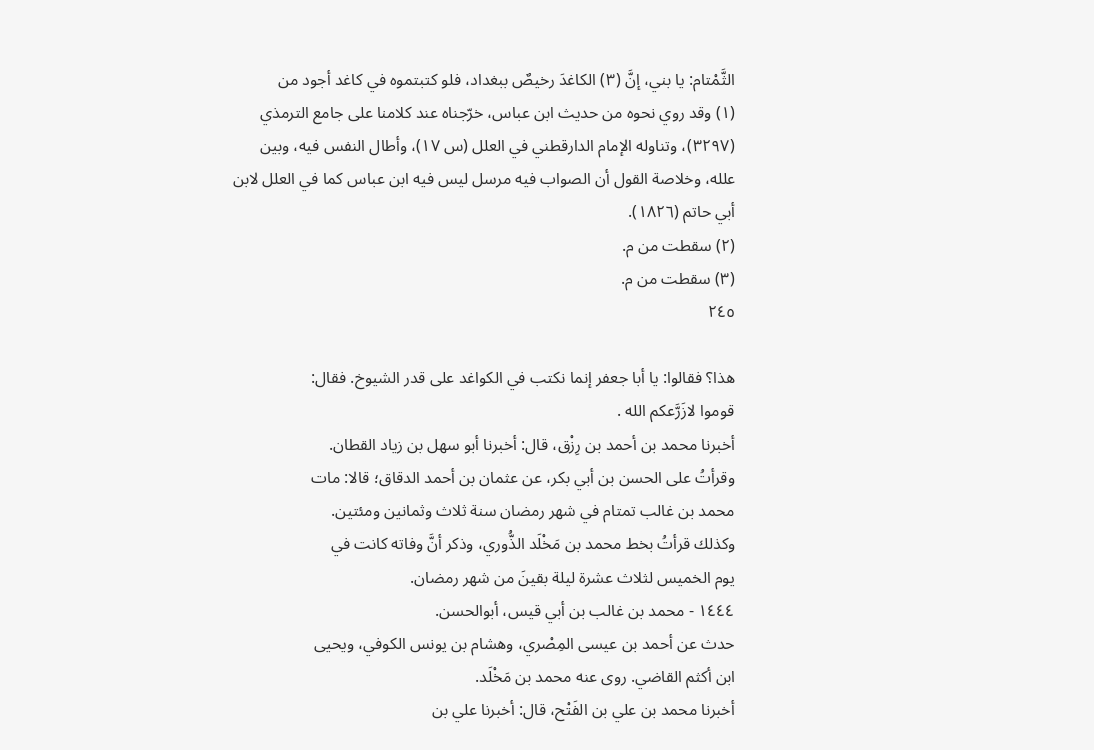الثَّمْتام: يا بني، إنَّ (٣) الكاغدَ رخيصٌ ببغداد، فلو كتبتموه في كاغد أجود من
(١) وقد روي نحوه من حديث ابن عباس، خرّجناه عند كلامنا على جامع الترمذي
(٣٢٩٧)، وتناوله الإمام الدارقطني في العلل (س ١٧)، وأطال النفس فيه، وبين
علله، وخلاصة القول أن الصواب فيه مرسل ليس فيه ابن عباس كما في العلل لابن
أبي حاتم (١٨٢٦).
(٢) سقطت من م.
(٣) سقطت من م.
٢٤٥

هذا؟ فقالوا: يا أبا جعفر إنما نكتب في الكواغد على قدر الشيوخ. فقال:
قوموا لازَرَّعكم الله .
أخبرنا محمد بن أحمد بن رِزْق، قال: أخبرنا أبو سهل بن زياد القطان.
وقرأتُ على الحسن بن أبي بكر، عن عثمان بن أحمد الدقاق؛ قالا: مات
محمد بن غالب تمتام في شهر رمضان سنة ثلاث وثمانين ومئتين.
وكذلك قرأتُ بخط محمد بن مَخْلَد الذُّوري، وذكر أنَّ وفاته كانت في
يوم الخميس لثلاث عشرة ليلة بقينَ من شهر رمضان.
١٤٤٤ - محمد بن غالب بن أبي قيس، أبوالحسن.
حدث عن أحمد بن عيسى المِصْري، وهشام بن يونس الكوفي، ويحيى
ابن أكثم القاضي. روى عنه محمد بن مَخْلَد.
أخبرنا محمد بن علي بن الفَتْح، قال: أخبرنا علي بن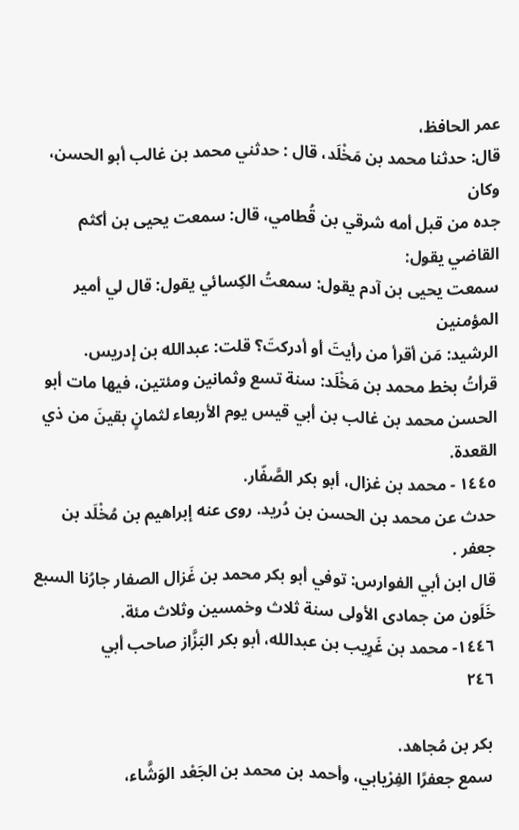عمر الحافظ،
قال: حدثنا محمد بن مَخْلَد، قال : حدثني محمد بن غالب أبو الحسن، وكان
جده من قبل أمه شرقي بن قُطامي، قال: سمعت يحيى بن أكثم القاضي يقول:
سمعت يحيى بن آدم يقول: سمعتُ الكِسائي يقول: قال لي أمير المؤمنين
الرشيد: مَن أقرأ من رأيتَ أو أدركتَ؟ قلت: عبدالله بن إدريس.
قرأتُ بخط محمد بن مَخْلَد: سنة تسع وثمانين ومئتين، فيها مات أبو
الحسن محمد بن غالب بن أبي قيس يوم الأربعاء لثمانٍ بقينَ من ذي القعدة.
١٤٤٥ - محمد بن غزال، أبو بكر الصَّفّار.
حدث عن محمد بن الحسن بن دُريد. روى عنه إبراهيم بن مُخْلَد بن
جعفر .
قال ابن أبي الفوارس: توفي أبو بكر محمد بن غَزال الصفار جارُنا السبع
خَلَون من جمادى الأولى سنة ثلاث وخمسين وثلاث مئة.
١٤٤٦- محمد بن غَرِيب بن عبدالله، أبو بكر البَزَّاز صاحب أبي
٢٤٦

بکر بن مُجاهد.
سمع جعفرًا الفِرْيابي، وأحمد بن محمد بن الجَعْد الوَشَّاء،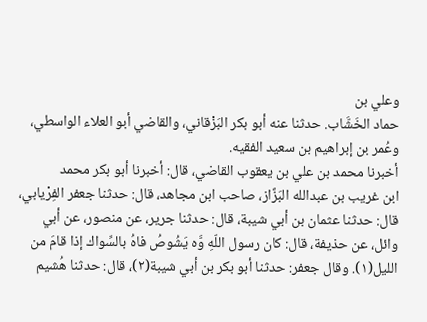وعلي بن
حماد الخَشَّاب. حدثنا عنه أبو بكر البَزْقاني، والقاضي أبو العلاء الواسطي،
وعُمر بن إبراهيم بن سعيد الفقيه.
أخبرنا محمد بن علي بن يعقوب القاضي، قال: أخبرنا أبو بكر محمد
ابن غريب بن عبدالله البَزَّاز، صاحب ابن مجاهد، قال: حدثنا جعفر الفِرْیابي،
قال: حدثنا عثمان بن أبي شيبة، قال: حدثنا جرير، عن منصور، عن أبي
وائل، عن حذيفة، قال: كان رسول اللّهِ وَّه يَشُوصُ فاهُ بالسِّواك إذا قامَ من
الليل(١). وقال جعفر: حدثنا أبو بكر بن أبي شيبة(٢)، قال: حدثنا هُشيم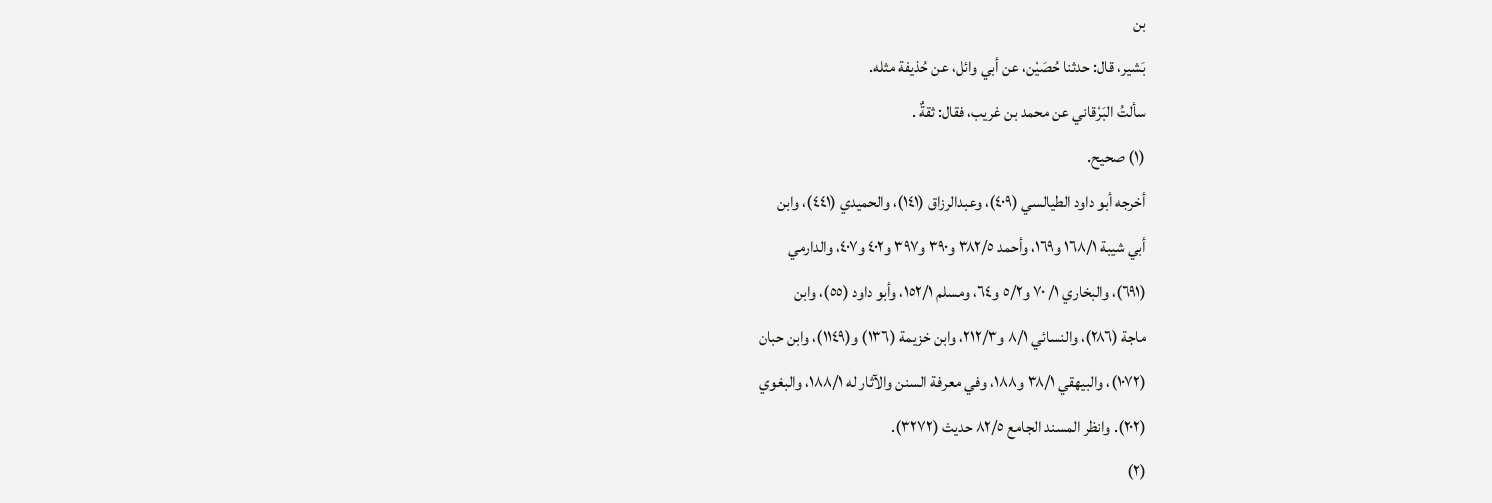بن
بَشير، قال: حدثنا حُصَيْن، عن أبي وائل، عن حُذيفة مثله.
سألتُ البَرْقاني عن محمد بن غريب، فقال: ثقةٌ .
(١) صحيح.
أخرجه أبو داود الطيالسي (٤٠٩)، وعبدالرزاق (١٤١)، والحميدي (٤٤١)، وابن
أبي شيبة ١٦٨/١ و١٦٩، وأحمد ٣٨٢/٥ و٣٩٠ و٣٩٧ و٤٠٢ و٤٠٧، والدارمي
(٦٩١)، والبخاري ١/ ٧٠ و٥/٢ و٦٤، ومسلم ١٥٢/١، وأبو داود (٥٥)، وابن
ماجة (٢٨٦)، والنسائي ٨/١ و٢١٢/٣، وابن خزيمة (١٣٦) و(١١٤٩)، وابن حبان
(١٠٧٢)، والبيهقي ٣٨/١ و١٨٨، وفي معرفة السنن والآثار له ١٨٨/١، والبغوي
(٢٠٢). وانظر المسند الجامع ٨٢/٥ حديث (٣٢٧٢).
(٢)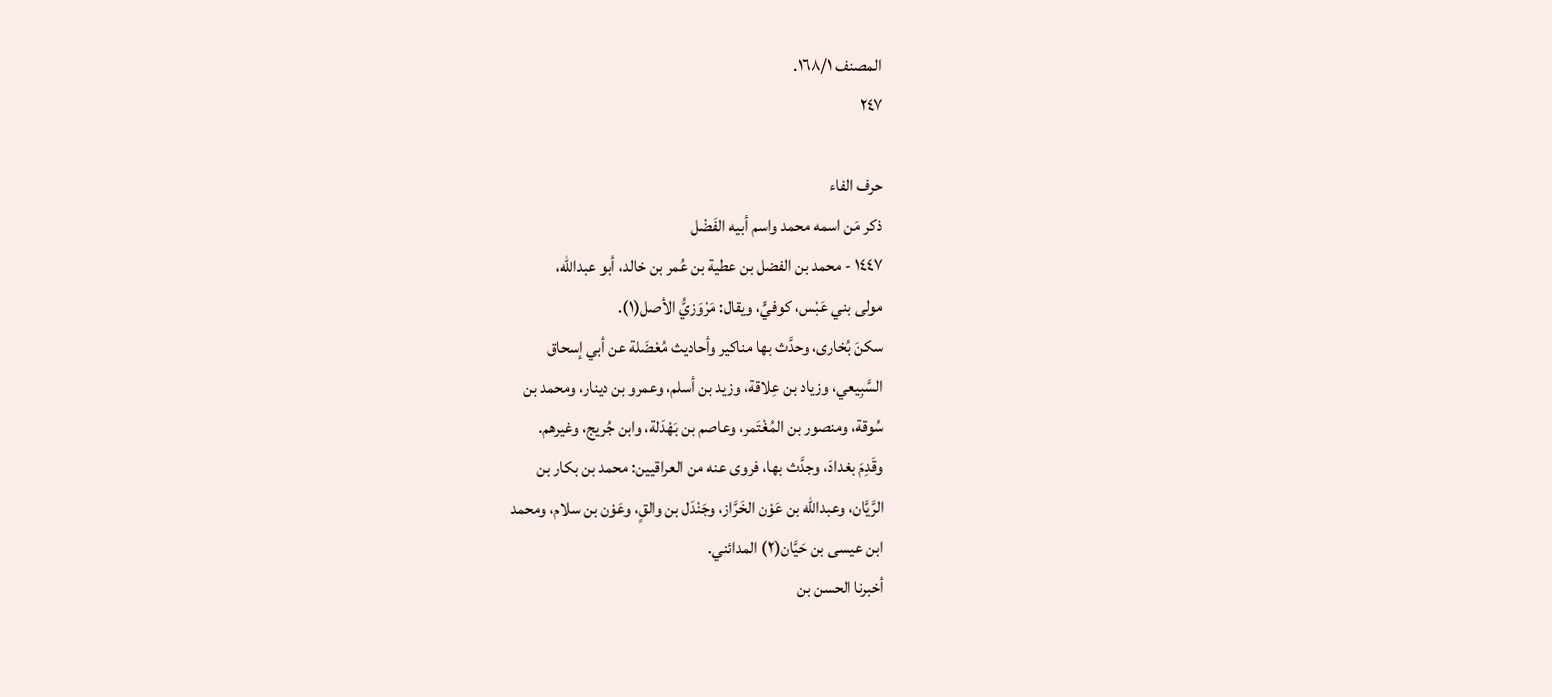المصنف ١٦٨/١.
٢٤٧

حرف الفاء
ذكر مَن اسمه محمد واسم أبيه الفَضْل
١٤٤٧ - محمد بن الفضل بن عطية بن عُمر بن خالد، أبو عبدالله،
مولى بني عَبْس، كوفيٍّ، ويقال: مَرْوَزيُّ الأصل(١).
سكنَ بُخارى، وحدَّث بها مناكير وأحاديث مُعْضَلة عن أبي إسحاق
السَّبِيعي، وزياد بن عِلاقة، وزيد بن أسلم، وعمرو بن دينار، ومحمد بن
سُوقة، ومنصور بن المُغْتَمر، وعاصم بن بَهْدَلة، وابن جُريج، وغيرهم.
وقَدِمَ بغدادَ، وجدَّث بها، فروى عنه من العراقيين: محمد بن بكار بن
الرَّيَّان، وعبدالله بن عَوْن الخَرَّاز، وجَنْدَل بن والقٍ، وعَوْن بن سلام، ومحمد
ابن عيسى بن حَيَّان(٢) المدائني.
أخبرنا الحسن بن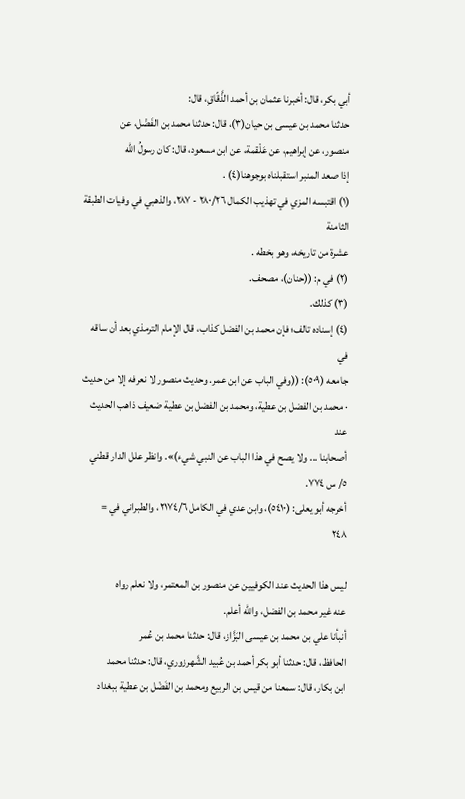أبي بكر، قال: أخبرنا عثمان بن أحمد الذَّقّاقِ، قال:
حدثنا محمد بن عيسى بن حيان(٣)، قال: حدثنا محمد بن الفَضْل، عن
منصور، عن إبراهيم، عن عَلْقمة، عن ابن مسعود، قال: كان رسولُ الله
إذا صعد المنبر استقبلناه بوجوهنا(٤) .
(١) اقتبسه المزي في تهذيب الكمال ٢٨٠/٢٦ - ٢٨٧، والذهبي في وفيات الطبقة الثامنة
عشرة من تاريخه، وهو بخطه .
(٢) في م: ((حنان)، مصحف.
(٣) كذلك.
(٤) إسناده تالف؛ فإن محمد بن الفضل كذاب، قال الإمام الترمذي بعد أن ساقه في
جامعه (٥٠٩): ((وفي الباب عن ابن عمر. وحديث منصور لا نعرفه إلا من حديث
· محمد بن الفضل بن عطية، ومحمد بن الفضل بن عطية ضعيف ذاهب الحديث عند
أصحابنا ... ولا يصح في هذا الباب عن النبي شيء)». وانظر علل الدار قطني
٥/ س ٧٧٤.
أخرجه أبو يعلى: (٥٤١٠)، وابن عدي في الكامل ٢١٧٤/٦، والطبراني في =
٢٤٨

ليس هذا الحديث عند الكوفيين عن منصور بن المعتمر، ولا نعلم رواه
عنه غير محمد بن الفضل، والله أعلم.
أنبأنا علي بن محمد بن عيسى البَزَّاز، قال: حدثنا محمد بن عُمر
الحافظ، قال: حدثنا أبو بكر أحمد بن عُبيد الشَّهرزوري، قال: حدثنا محمد
ابن بكار، قال: سمعنا من قيس بن الربيع ومحمد بن الفَضْل بن عطية ببغداد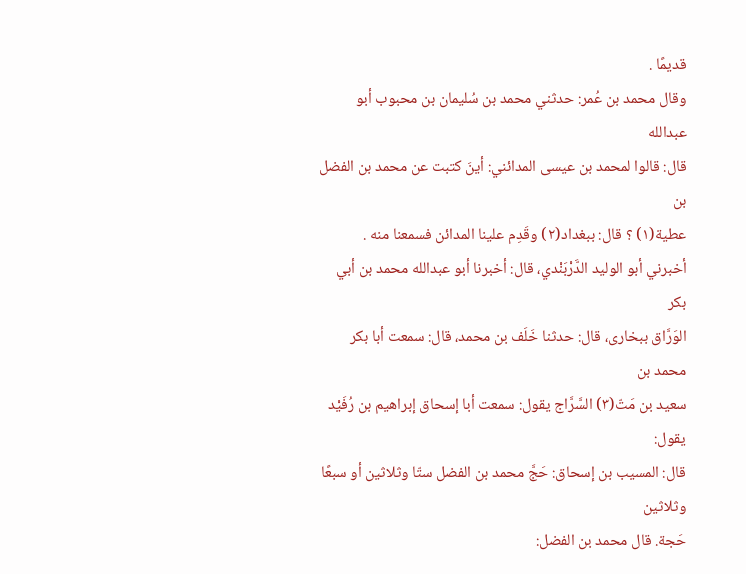قدیمًا .
وقال محمد بن عُمر: حدثني محمد بن سُليمان بن محبوب أبو عبدالله
قال: قالوا لمحمد بن عيسى المدائني: أينَ كتبت عن محمد بن الفضل بن
عطية(١) ؟ قال: ببغداد(٢) وقَدِم علينا المدائن فسمعنا منه .
أخبرني أبو الوليد الدَّرْبَنْدي، قال: أخبرنا أبو عبدالله محمد بن أبي بكر
الوَرَّاق ببخارى، قال: حدثنا خَلَف بن محمد، قال: سمعت أبا بكر محمد بن
سعيد بن مَتّ(٣) السَّرَّاج يقول: سمعت أبا إسحاق إبراهيم بن رُفَيْد يقول:
قال: المسيب بن إسحاق: حَجَّ محمد بن الفضل ستّا وثلاثين أو سبعًا وثلاثين
حَجة. قال محمد بن الفضل: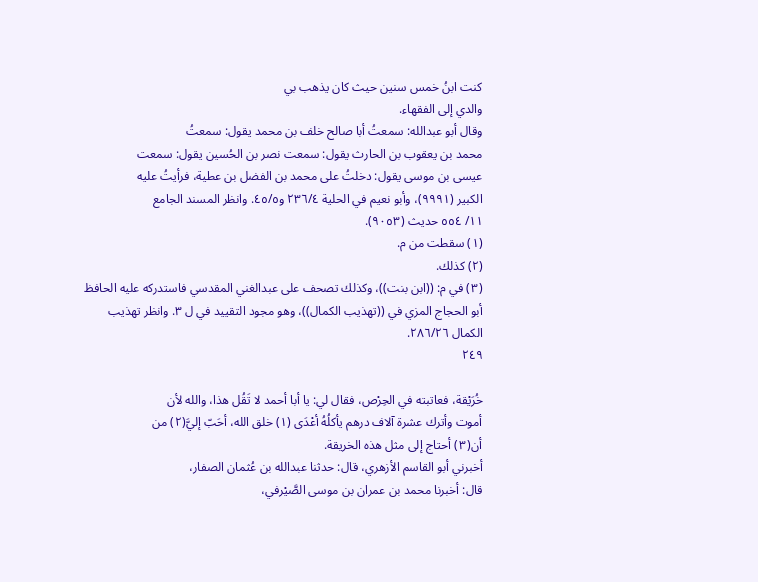كنت ابنُ خمس سنين حيث كان يذهب بي
والدي إلى الفقهاء.
وقال أبو عبدالله: سمعتُ أبا صالح خلف بن محمد يقول: سمعتُ
محمد بن يعقوب بن الحارث يقول: سمعت نصر بن الحُسين يقول: سمعت
عيسى بن موسى يقول: دخلتُ على محمد بن الفضل بن عطية، فرأيتُ عليه
الكبير (٩٩٩١)، وأبو نعيم في الحلية ٢٣٦/٤ و٤٥/٥. وانظر المسند الجامع
١١/ ٥٥٤ حديث (٩٠٥٣).
(١) سقطت من م.
(٢) كذلك.
(٣) في م: ((ابن بنت))، وكذلك تصحف على عبدالغني المقدسي فاستدركه عليه الحافظ
أبو الحجاج المزي في ((تهذيب الكمال))، وهو مجود التقييد في ل ٣. وانظر تهذيب
الكمال ٢٨٦/٢٦.
٢٤٩

خُرَيْقة، فعاتبته في الحِرْص، فقال لي: يا أبا أحمد لا تَقُل هذا، والله لأن
أموت وأترك عشرة آلاف درهم يأكلُهُ أعْدَى (١) خلق الله، أحَبّ إليَّ(٢) من
أن(٣) أحتاج إلى مثل هذه الخريقة.
أخبرني أبو القاسم الأزهري، قال: حدثنا عبدالله بن عُثمان الصفار،
قال: أخبرنا محمد بن عمران بن موسی الصَّيْرفي،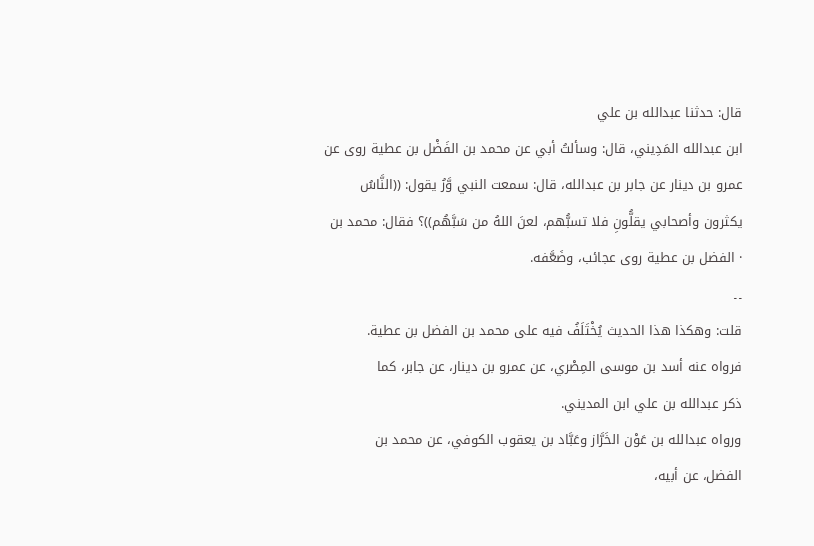قال: حدثنا عبدالله بن علي
ابن عبدالله المَدِيني، قال: وسألتُ أبي عن محمد بن الفَضْل بن عطية روى عن
عمرو بن دينار عن جابر بن عبدالله، قال: سمعت النبي وَّرُ يقول: ((النَّاسُ
يكثرون وأصحابي يقلُّونِ فلا تسبُّهم، لعنَ اللهُ من سَبَّهُم))؟ فقال: محمد بن
· الفضل بن عطية روى عجائب، وضَعَّفه.
۔۔
قلت: وهكذا هذا الحديث يُخْتَلَفُ فيه على محمد بن الفضل بن عطية.
فرواه عنه أسد بن موسى المِصْري، عن عمرو بن دينار، عن جابر، كما
ذكر عبدالله بن علي ابن المديني.
ورواه عبدالله بن عَوْن الخَرَّاز وعَبَّاد بن يعقوب الكوفي، عن محمد بن
الفضل، عن أبيه،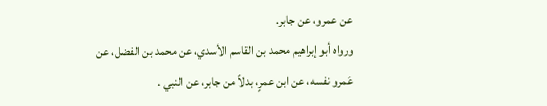عن عمرو، عن جابر.
ورواه أبو إبراهيم محمد بن القاسم الأسدي، عن محمد بن الفضل، عن
عَمرو نفسه، عن ابن عمرٍ، بدلاً من جابر، عن النبي .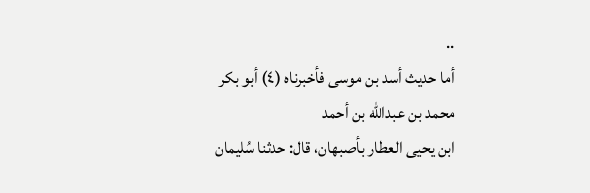..
أما حديث أسد بن موسى فأخبرناه (٤) أبو بكر محمد بن عبدالله بن أحمد
ابن يحيى العطار بأصبهان، قال: حدثنا سُليمان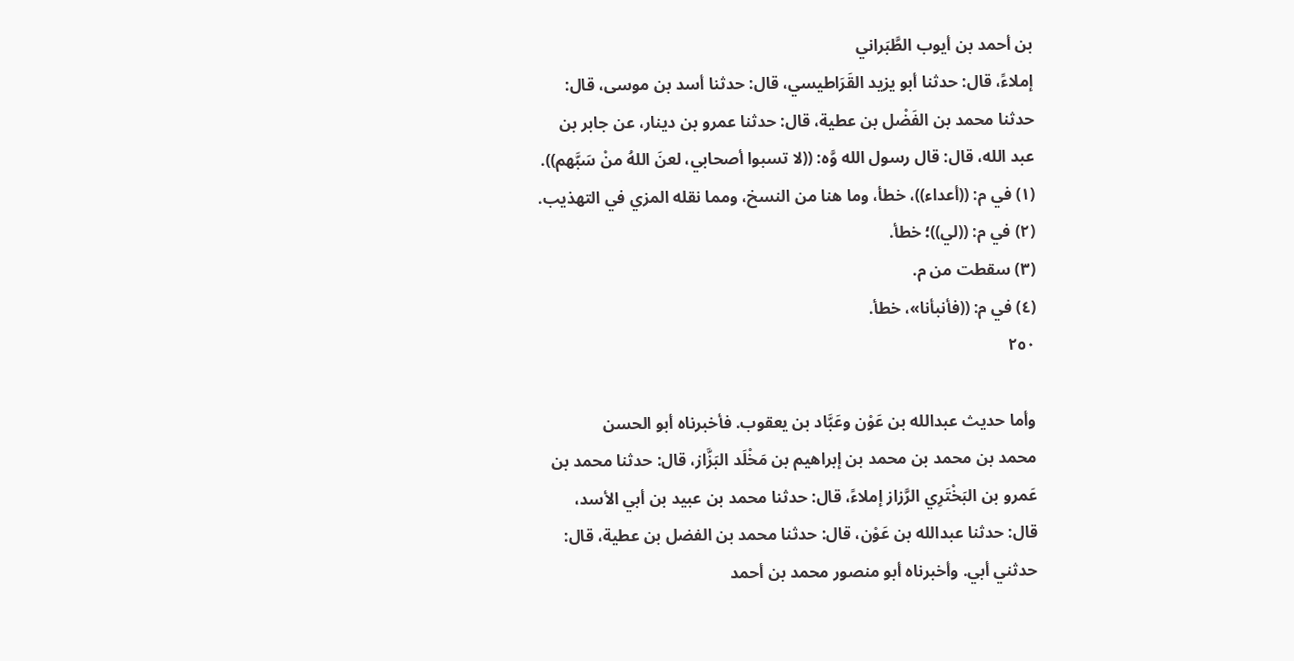بن أحمد بن أيوب الطَّبَراني
إملاءً، قال: حدثنا أبو يزيد القَرَاطيسي، قال: حدثنا أسد بن موسى، قال:
حدثنا محمد بن الفَضْل بن عطية، قال: حدثنا عمرو بن دينار، عن جابر بن
عبد الله، قال: قال رسول الله وَّه: ((لا تسبوا أصحابي، لعنَ اللهُ منْ سَبَّهم)).
(١) في م: ((أعداء))، خطأ، وما هنا من النسخ، ومما نقله المزي في التهذيب.
(٢) في م: ((لي))؛ خطأ.
(٣) سقطت من م.
(٤) في م: ((فأنبأنا»، خطأ.
٢٥٠

وأما حديث عبدالله بن عَوْن وعَبَّاد بن يعقوب. فأخبرناه أبو الحسن
محمد بن محمد بن محمد بن إبراهيم بن مَخْلَد البَزَّاز، قال: حدثنا محمد بن
عَمرو بن البَخْتَرِي الرَّزاز إملاءً، قال: حدثنا محمد بن عبيد بن أبي الأسد،
قال: حدثنا عبدالله بن عَوْن، قال: حدثنا محمد بن الفضل بن عطية، قال:
حدثني أبي. وأخبرناه أبو منصور محمد بن أحمد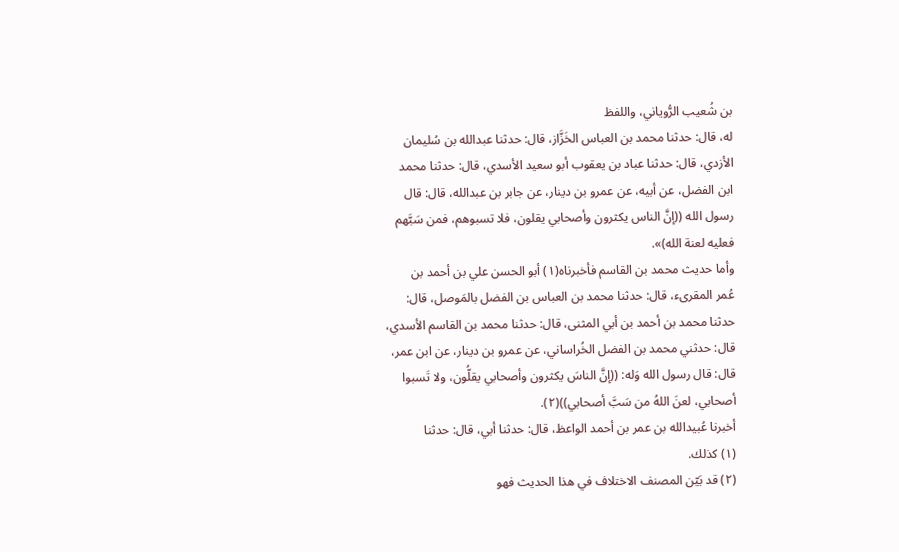بن شُعيب الرُّوياني، واللفظ
له، قال: حدثنا محمد بن العباس الخَزَّاز، قال: حدثنا عبدالله بن سُليمان
الأزدي، قال: حدثنا عباد بن يعقوب أبو سعيد الأسدي، قال: حدثنا محمد
ابن الفضل، عن أبيه، عن عمرو بن دينار، عن جابر بن عبدالله، قال: قال
رسول الله ((إنَّ الناس يكثرون وأصحابي يقلون، فلا تسبوهم، فمن سَبَّهم
فعليه لعنة الله)».
وأما حديث محمد بن القاسم فأخبرناه(١) أبو الحسن علي بن أحمد بن
عُمر المقرىء، قال: حدثنا محمد بن العباس بن الفضل بالمَوصل، قال:
حدثنا محمد بن أحمد بن أبي المثنى، قال: حدثنا محمد بن القاسم الأسدي،
قال: حدثني محمد بن الفضل الخُراساني، عن عمرو بن دينار، عن ابن عمر،
قال: قال رسول الله وَله: ((إنَّ الناسَ يكثرون وأصحابي يقلُّون، ولا تَسبوا
أصحابي، لعنَ اللهُ من سَبَّ أصحابي))(٢).
أخبرنا عُبيدالله بن عمر بن أحمد الواعظ، قال: حدثنا أبي، قال: حدثنا
(١) كذلك.
(٢) قد بَيّن المصنف الاختلاف في هذا الحديث فهو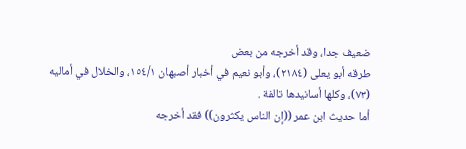ضعيف جدا، وقد أخرجه من بعض
طرقه أبو يعلى (٢١٨٤)، وأبو نعيم في أخبار أصبهان ١٥٤/١، والخلال في أماليه
(٧٣)، وكلها أسانيدها تالفة .
أما حديث ابن عمر ((إن الناس يكثرون)) فقد أخرجه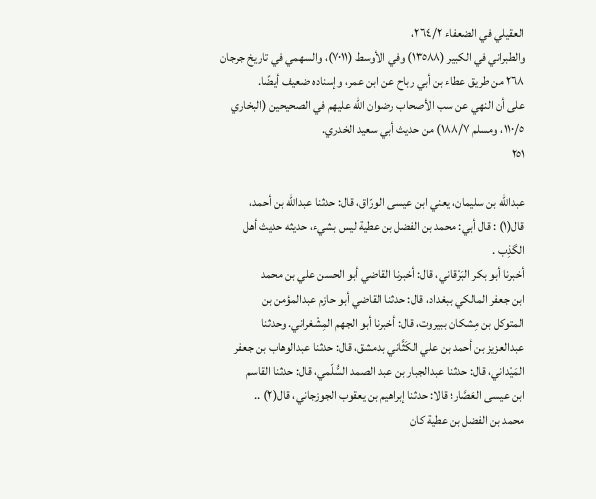العقيلي في الضعفاء ٢٦٤/٢،
والطبراني في الكبير (١٣٥٨٨) وفي الأوسط (٧٠١١)، والسهمي في تاريخ جرجان
٢٦٨ من طريق عطاء بن أبي رباح عن ابن عمر، وإسناده ضعيف أيضًا.
على أن النهي عن سب الأصحاب رضوان الله عليهم في الصحيحين (البخاري
١١٠/٥، ومسلم ١٨٨/٧) من حديث أبي سعيد الخدري.
٢٥١

عبدالله بن سليمان، يعني ابن عیسی الورّاق، قال: حدثنا عبدالله بن أحمد،
قال(١) : قال أبي: محمد بن الفضل بن عطية ليس بشيء، حديثه حديث أهل
الگذِب .
أخبرنا أبو بكر البَرْقاني، قال: أخبرنا القاضي أبو الحسن علي بن محمد
ابن جعفر المالكي ببغداد، قال: حدثنا القاضي أبو حازم عبدالمؤمن بن
المتوكل بن مِشكان ببيروت، قال: أخبرنا أبو الجهم المِشْغراني. وحدثنا
عبدالعزيز بن أحمد بن علي الكَثَّاني بدمشق، قال: حدثنا عبدالوهاب بن جعفر
المَيْداني، قال: حدثنا عبدالجبار بن عبد الصمد السُّلّمي، قال: حدثنا القاسم
ابن عيسى العَصَّار؛ قالا: حدثنا إبراهيم بن يعقوب الجوزجاني، قال(٢) ..
محمد بن الفضل بن عطية كان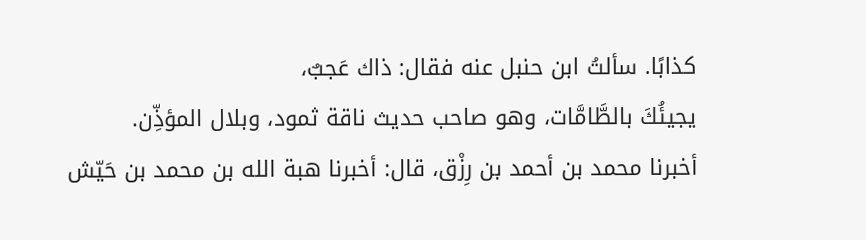كذابًا. سألتُ ابن حنبل عنه فقال: ذاك عَجبٌ،
يجيئُكَ بالطَّامَّات، وهو صاحب حديث ناقة ثمود، وبلال المؤذِّن.
أخبرنا محمد بن أحمد بن رِزْق، قال: أخبرنا هبة الله بن محمد بن حَيّش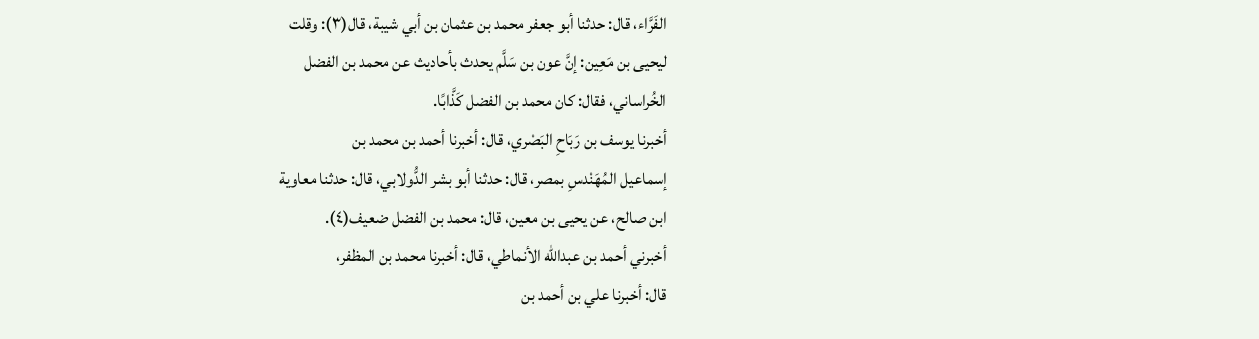الفَرَّاء، قال: حدثنا أبو جعفر محمد بن عثمان بن أبي شيبة، قال(٣): وقلت
ليحيى بن مَعِين: إنَّ عون بن سَلَّم يحدث بأحاديث عن محمد بن الفضل
الخُراساني، فقال: كان محمد بن الفضل كَذَّابًا.
أخبرنا يوسف بن رَبَاحِ البَصْري، قال: أخبرنا أحمد بن محمد بن
إسماعيل المُهَنْدسِ بمصر، قال: حدثنا أبو بشر الدُّولابي، قال: حدثنا معاوية
ابن صالح، عن يحيى بن معين، قال: محمد بن الفضل ضعيف(٤).
أخبرني أحمد بن عبدالله الأنماطي، قال: أخبرنا محمد بن المظفر،
قال: أخبرنا علي بن أحمد بن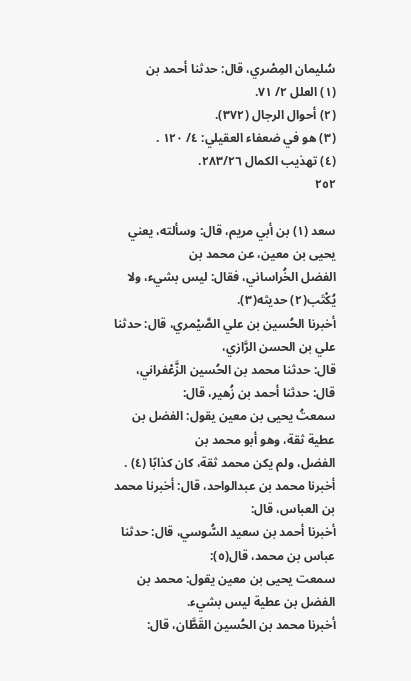سُليمان المِصْري، قال: حدثنا أحمد بن
(١) العلل ٢/ ٧١.
(٢) أحوال الرجال (٣٧٢).
(٣) هو في ضعفاء العقيلي: ٤/ ١٢٠ .
(٤) تهذيب الكمال ٢٨٣/٢٦.
٢٥٢

سعد (١) بن أبي مريم، قال: وسألته، يعني يحيى بن معين، عن محمد بن
الفضل الخُراساني، فقال: ليس بشيء، ولا يُكْتَب(٢) حديثه(٣).
أخبرنا الحُسين بن علي الصَّيْمري، قال: حدثنا علي بن الحسن الرَّازي،
قال: حدثنا محمد بن الحُسين الزَّعْفراني، قال: حدثنا أحمد بن زُهير، قال:
سمعتُ يحيى بن معين يقول: الفضل بن عطية ثقة، وهو أبو محمد بن
الفضل، ولم يكن محمد ثقة، كان كذابًا (٤) .
أخبرنا محمد بن عبدالواحد، قال: أخبرنا محمد بن العباس، قال:
أخبرنا أحمد بن سعيد السُّوسي، قال: حدثنا عباس بن محمد، قال(٥):
سمعت يحيى بن معين يقول: محمد بن الفضل بن عطية ليس بشيء.
أخبرنا محمد بن الحُسين القَطَّان، قال: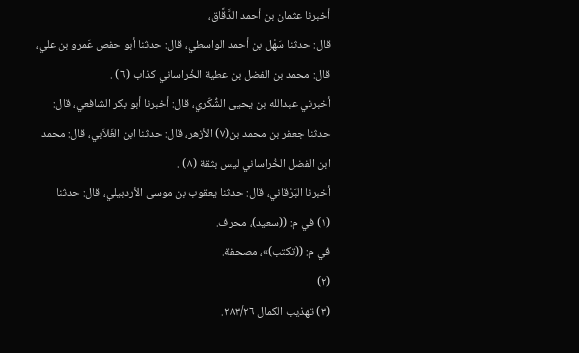أخبرنا عثمان بن أحمد الدَّقَّاق،
قال: حدثنا سَهْل بن أحمد الواسطي، قال: حدثنا أبو حفص عَمرو بن علي،
قال: محمد بن الفضل بن عطية الخُراساني كذاب (٦) .
أخبرني عبدالله بن يحيى الشُّكّري، قال: أخبرنا أبو بكر الشافعي، قال:
حدثنا جعفر بن محمد بن(٧) الأزهر، قال: حدثنا ابن الغَلاَبي، قال: محمد
ابن الفضل الخُراساني ليس بثقة (٨) .
أخبرنا البَرْقاني، قال: حدثنا يعقوب بن موسى الأردبيلي، قال: حدثنا
(١) في م: ((سعيد)، محرف.
في م: ((تكتب)»، مصحفة.
(٢)
(٣) تهذيب الكمال ٢٨٣/٢٦.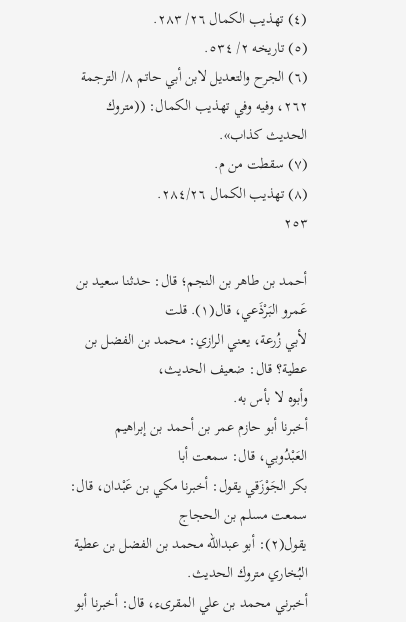(٤) تهذيب الكمال ٢٦/ ٢٨٣.
(٥) تاريخه ٢/ ٥٣٤.
(٦) الجرح والتعديل لابن أبي حاتم ٨/ الترجمة ٢٦٢، وفيه وفي تهذيب الكمال: ((متروك
الحدیث کذاب».
(٧) سقطت من م.
(٨) تهذيب الكمال ٢٨٤/٢٦.
٢٥٣

أحمد بن طاهر بن النجم؛ قال: حدثنا سعيد بن عَمرو البَرْذَعي، قال(١). قلت
لأبي زُرعة، يعني الرازي: محمد بن الفضل بن عطية؟ قال: ضعيف الحديث،
وأبوه لا بأس به.
أخبرنا أبو حازم عمر بن أحمد بن إبراهيم العَبْدُوبي، قال: سمعت أبا
بكر الجَوْزَقي يقول: أخبرنا مكي بن عَبْدان، قال: سمعت مسلم بن الحجاج
يقول(٢): أبو عبدالله محمد بن الفضل بن عطية البُخاري متروك الحديث.
أخبرني محمد بن علي المقرىء، قال: أخبرنا أبو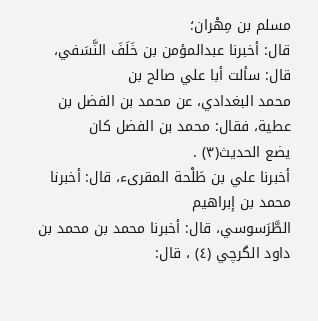مسلم بن مِهْران؛
قال: أخبرنا عبدالمؤمن بن خَلَفَ النَّسَفي، قال: سألت أبا علي صالح بن
محمد البغدادي، عن محمد بن الفضل بن عطية، فقال: محمد بن الفضل كان
يضع الحديث(٣) .
أخبرنا علي بن طَلْحة المقرىء، قال: أخبرنا محمد بن إبراهيم
الطَّرَسوسي، قال: أخبرنا محمد بن محمد بن داود الگرچي (٤) ، قال: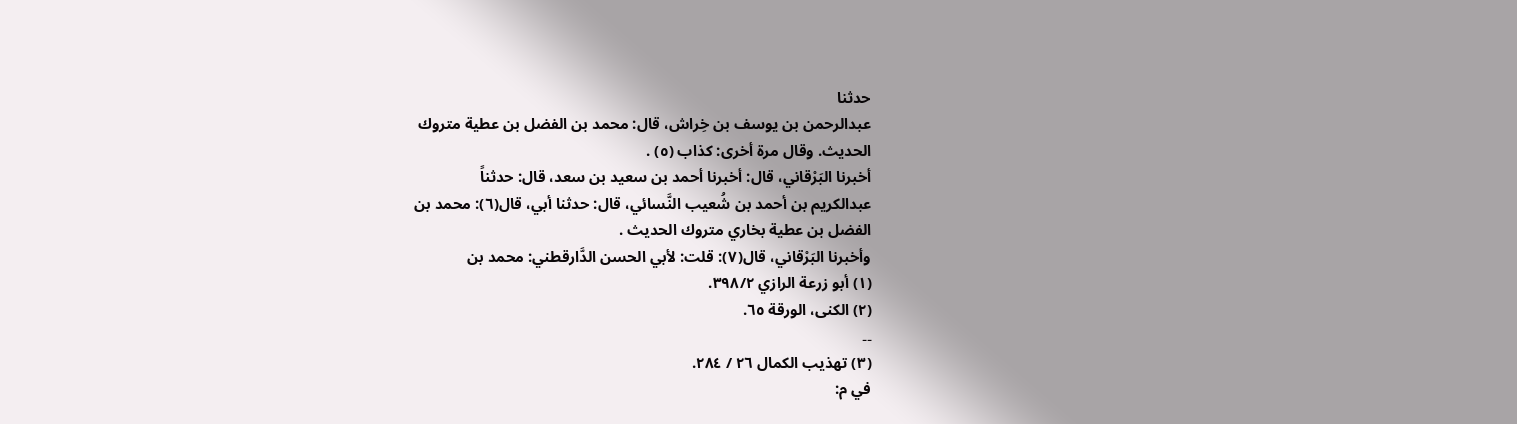حدثنا
عبدالرحمن بن يوسف بن خِراش، قال: محمد بن الفضل بن عطية متروك
الحديث. وقال مرة أخرى: كذاب (٥) .
أخبرنا البَرْقاني، قال: أخبرنا أحمد بن سعيد بن سعد، قال: حدثناً
عبدالكريم بن أحمد بن شُعيب النَّسائي، قال: حدثنا أبي، قال(٦): محمد بن
الفضل بن عطية بخاري متروك الحديث .
وأخبرنا البَرْقاني، قال(٧): قلت: لأبي الحسن الدَّارقطني: محمد بن
(١) أبو زرعة الرازي ٣٩٨/٢.
(٢) الكنى، الورقة ٦٥.
۔۔
(٣) تهذيب الكمال ٢٦ / ٢٨٤.
في م: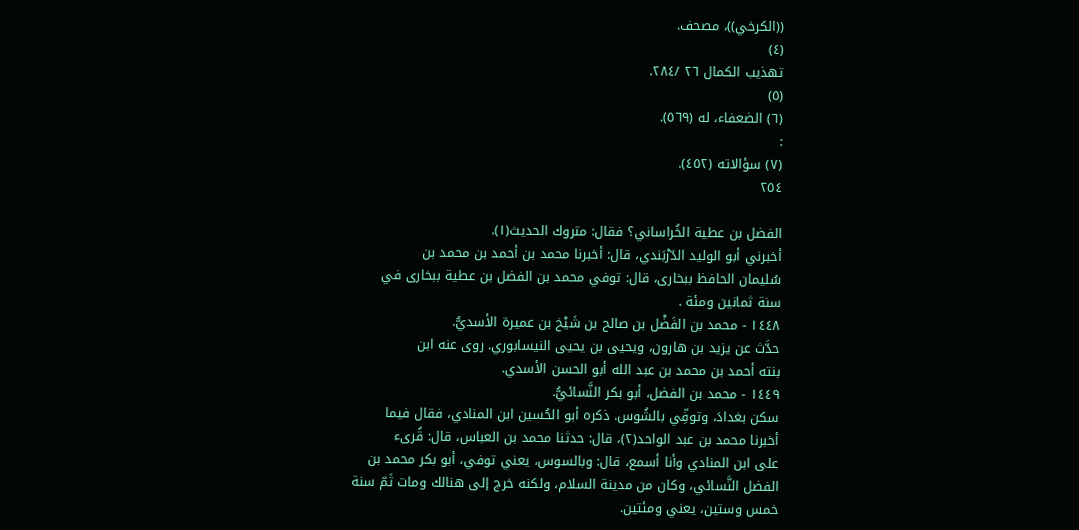((الكرخي))، مصحف.
(٤)
تهذيب الكمال ٢٦ /٢٨٤.
(٥)
(٦) الضعفاء، له (٥٦٩).
:
(٧) سؤالاته (٤٥٢).
٢٥٤

الفضل بن عطية الخُراساني؟ فقال: متروك الحديث(١).
أخبرني أبو الوليد الدّرْبَندي، قال: أخبرنا محمد بن أحمد بن محمد بن
سُليمان الحافظ ببخارى، قال: توفي محمد بن الفضل بن عطية ببخارى في
سنة ثمانين ومئة .
١٤٤٨ - محمد بن الفَضْل بن صالح بن شَيْخ بن عميرة الأسديُّ.
حدَّث عن یزید بن هارون، ویحیی بن یحیی النيسابوري. روى عنه ابن
بنته أحمد بن محمد بن عبد الله أبو الحسن الأسدي.
١٤٤٩ - محمد بن الفضل، أبو بكر النَّسائيُّ.
سكن بغدادَ، وتوفِّي بالشُوس. ذكره أبو الحُسين ابن المنادي، فقال فيما
أخبرنا محمد بن عبد الواحد(٢)، قال: حدثنا محمد بن العباس، قال: قُرىء
على ابن المنادي وأنا أسمع، قال: وبالسوس، يعني توفي، أبو بكر محمد بن
الفضل النَّسائي، وكان من مدينة السلام، ولكنه خرج إلى هنالك ومات ثَمّ سنة
خمس وستين، يعني ومئتين.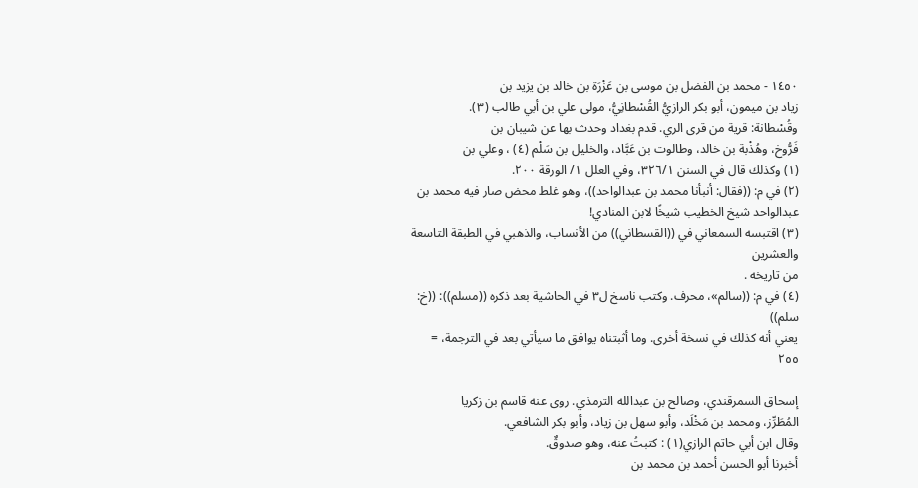١٤٥٠ - محمد بن الفضل بن موسى بن عَزْرَة بن خالد بن یزید بن
زياد بن ميمون، أبو بكر الرازيُّ القُسْطانِيُّ، مولى علي بن أبي طالب (٣).
وقُسْطانة: قرية من قرى الري. قدم بغداد وحدث بها عن شيبان بن
فَرُّوخ، وهُذْبة بن خالد، وطالوت بن عَبَّاد، والخليل بن سَلْم (٤) ، وعلي بن
(١) وكذلك قال في السنن ٣٢٦/١، وفي العلل ١/ الورقة ٢٠٠.
(٢) في م: ((فقال: أنبأنا محمد بن عبدالواحد))، وهو غلط محض صار فيه محمد بن
عبدالواحد شيخ الخطيب شيخًا لابن المنادي!
(٣) اقتبسه السمعاني في ((القسطاني)) من الأنساب، والذهبي في الطبقة التاسعة والعشرين
من تاريخه .
(٤) في م: ((سالم»، محرف. وكتب ناسخ ل٣ في الحاشية بعد ذكره ((مسلم)): ((خ: سلم))
يعني أنه كذلك في نسخة أخرى. وما أثبتناه يوافق ما سيأتي بعد في الترجمة، =
٢٥٥

إسحاق السمرقندي، وصالح بن عبدالله الترمذي. روی عنه قاسم بن زكريا
المُطَرِّز، ومحمد بن مَخْلَد، وأبو سهل بن زياد، وأبو بكر الشافعي.
وقال ابن أبي حاتم الرازي(١) : کتبتُ عنه، وهو صدوقٌ.
أخبرنا أبو الحسن أحمد بن محمد بن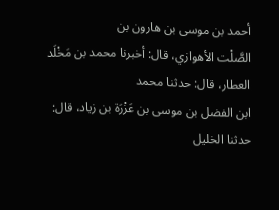أحمد بن موسى بن هارون بن
الصَّلْت الأهوازي، قال: أخبرنا محمد بن مَخْلَد العطار، قال: حدثنا محمد
ابن الفضل بن موسى بن عَزْرَة بن زياد، قال: حدثنا الخليل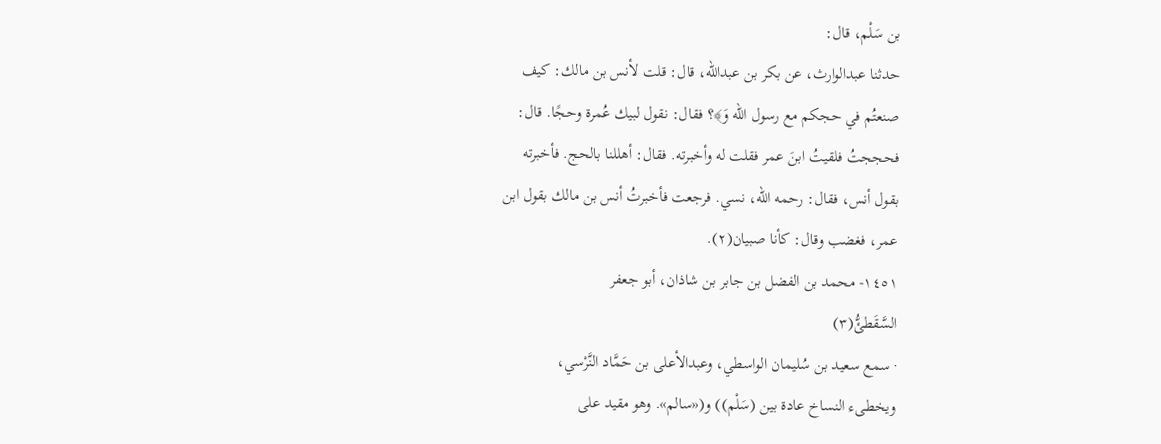بن سَلْم، قال:
حدثنا عبدالوارث، عن بكر بن عبدالله، قال: قلت لأنس بن مالك: كيف
صنعتُم في حجكم مع رسول الله وَ﴾؟ فقال: نقول لبيك عُمرة وحجًا. قال:
فحججتُ فلقيتُ ابنَ عمر فقلت له وأخبرته. فقال: أهللنا بالحج. فأخبرته
بقول أنس، فقال: رحمه الله، نسي. فرجعت فأخبرتُ أنس بن مالك بقول ابن
عمر، فغضب وقال: كأنا صبيان(٢).
١٤٥١- محمد بن الفضل بن جابر بن شاذان، أبو جعفر
السَّقَطئُّ(٣)
· سمع سعيد بن سُليمان الواسطي، وعبدالأعلى بن حَمَّاد النَّرْسي،
ويخطىء النساخ عادة بين (سَلْم)) و(«سالم». وهو مقيد على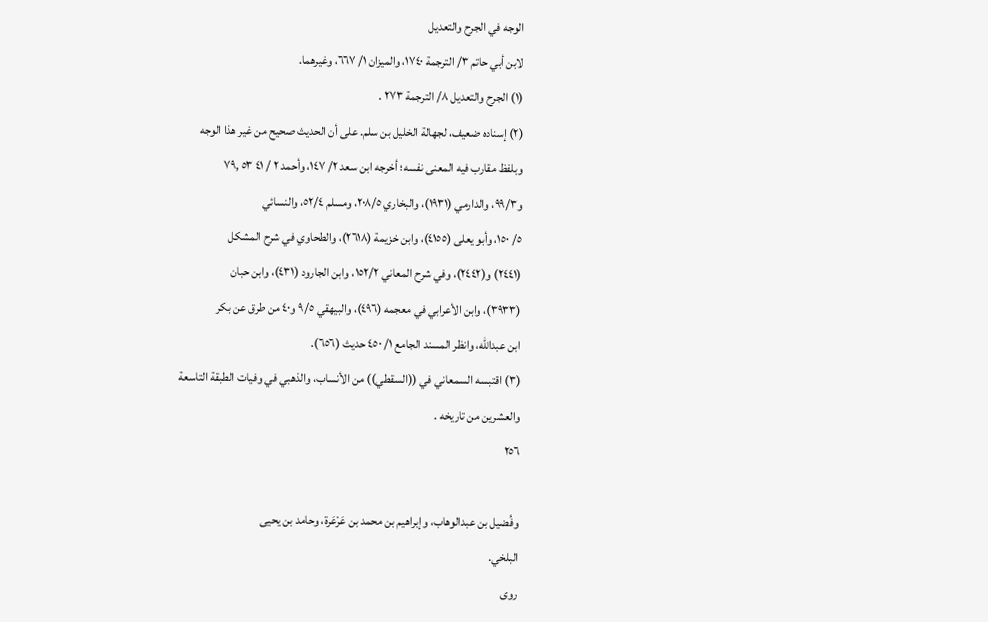الوجه في الجرح والتعديل
لابن أبي حاتم ٣/ الترجمة ١٧٤٠، والميزان ١/ ٦٦٧، وغيرهما.
(١) الجرح والتعديل ٨/ الترجمة ٢٧٣ .
(٢) إسناده ضعيف، لجهالة الخليل بن سلم. على أن الحديث صحيح من غير هذا الوجه
وبلفظ مقارب فيه المعنى نفسه؛ أخرجه ابن سعد ٢/ ١٤٧، وأحمد ٢ / ٤١ ٥٣ ,٧٩
و٩٩/٣، والدارمي (١٩٣١)، والبخاري ٢٠٨/٥، ومسلم ٥٢/٤، والنسائي
٥/ ١٥٠، وأبو يعلى (٤١٥٥)، وابن خزيمة (٢٦١٨)، والطحاوي في شرح المشكل
(٢٤٤١) و(٢٤٤٢)، وفي شرح المعاني ١٥٢/٢، وابن الجارود (٤٣١)، وابن حبان
(٣٩٣٣)، وابن الأعرابي في معجمه (٤٩٦)، والبيهقي ٩/٥ و٤٠ من طرق عن بكر
ابن عبدالله، وانظر المسند الجامع ١/ ٤٥٠ حديث (٦٥٦).
(٣) اقتبسه السمعاني في ((السقطي)) من الأنساب، والذهبي في وفيات الطبقة التاسعة
والعشرين من تاريخه .
٢٥٦

وفُضيل بن عبدالوهاب، وإبراهيم بن محمد بن عَرْعَرة، وحامد بن يحيى
البلخي.
روى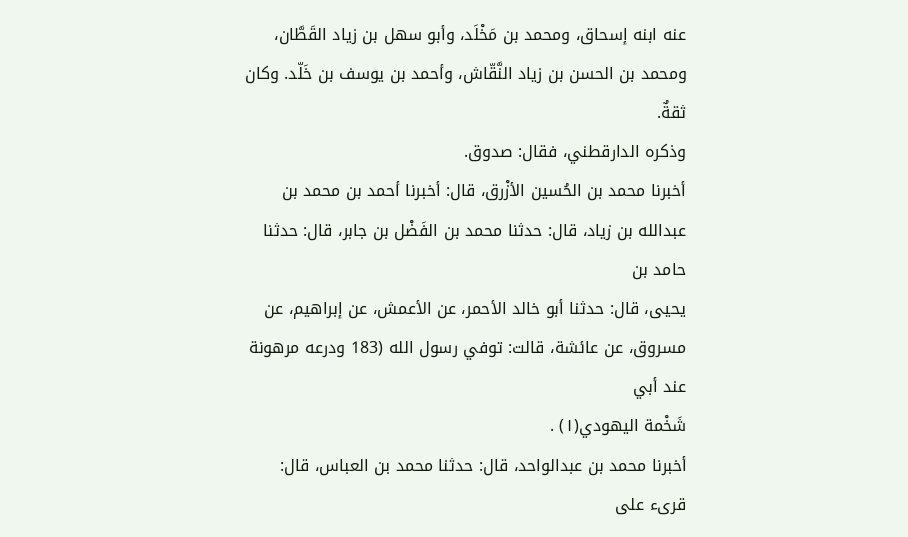عنه ابنه إسحاق، ومحمد بن مَخْلَد، وأبو سهل بن زياد القَطَّان،
ومحمد بن الحسن بن زياد النَّقّاش، وأحمد بن يوسف بن خَلّد. وكان ثقةٌ.
وذكره الدارقطني، فقال: صدوق.
أخبرنا محمد بن الحُسين الأزْرق، قال: أخبرنا أحمد بن محمد بن
عبدالله بن زياد، قال: حدثنا محمد بن الفَضْل بن جابر، قال: حدثنا حامد بن
يحيى، قال: حدثنا أبو خالد الأحمر، عن الأعمش، عن إبراهيم، عن
مسروق، عن عائشة، قالت: توفي رسول الله (183 ودرعه مرهونة عند أبي
شَخْمة اليهودي(١) .
أخبرنا محمد بن عبدالواحد، قال: حدثنا محمد بن العباس، قال:
قرىء على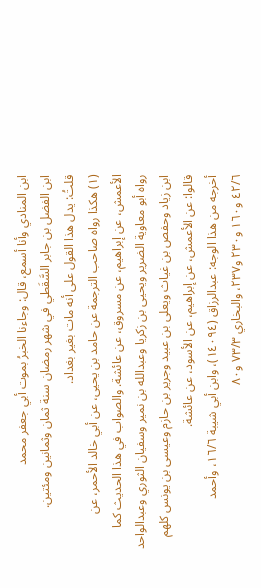ابن المنادي وأنا أسمع، قال: وجاءنا الخبرُ بموت أبي جعفر محمد
ابن الفضل بن جابر السَّقَطي في شهر رمضان سنة ثمان وثمانين ومئتين.
قلتُ: يدل هذا القول على أنه مات بغير بغداد.
(١) هكذا رواه صاحب الترجمة عن حامد بن يحيى، عن أبي خالد الأحمر، عن
الأعمش، عن إبراهيم، عن مسروق، عن عائشة. والصواب في هذا الحديث كما
رواه أبو معاوية الضرير ويحيى بن زكريا وعبدالله بن نمير وسفيان الثوري وعبدالواحد
ابن زياد وحفص بن غياث ويعلى بن عبيد وجرير بن حازم وعيسى بن يونس كلهم
قالوا: عن الأعمش، عن إبراهيم، عن الأسود، عن عائشة.
أخرجه من هذا الوجه: عبدالرزاق (١٤٠٩٤)، وابن أبي شيبة ١٦/٦، وأحمد
٤٢/٦ و١٦٠ و٢٣٠ و٢٣٧، والبخاري ٧٣/٣ و٨٠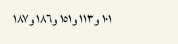١٠١ و١١٣ و١٥١ و١٨٦ و١٨٧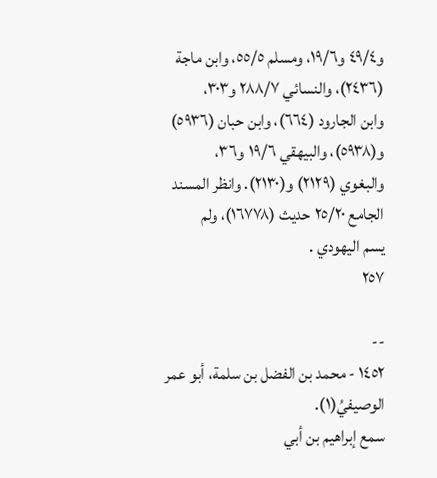و٤٩/٤ و١٩/٦، ومسلم ٥٥/٥، وابن ماجة (٢٤٣٦)، والنسائي ٢٨٨/٧ و٣٠٣،
وابن الجارود (٦٦٤)، وابن حبان (٥٩٣٦) و(٥٩٣٨)، والبيهقي ١٩/٦ و٣٦،
والبغوي (٢١٢٩) و(٢١٣٠). وانظر المسند الجامع ٢٥/٢٠ حديث (١٦٧٧٨)، ولم
يسم اليهودي .
٢٥٧

--
١٤٥٢ - محمد بن الفضل بن سلمة، أبو عمر الوصيفيُ(١).
سمع إبراهيم بن أبي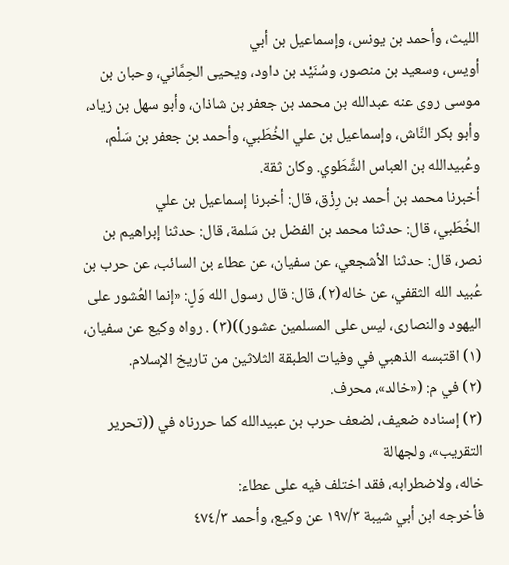الليث، وأحمد بن يونس، وإسماعيل بن أبي
أويس، وسعيد بن منصور، وسُنَيْد بن داود، ويحيى الحِمَّاني، وحبان بن
موسی روی عنه عبدالله بن محمد بن جعفر بن شاذان، وأبو سهل بن زياد،
وأبو بكر النَّاش، وإسماعيل بن علي الخُطَبي، وأحمد بن جعفر بن سَلْم،
وعُبيدالله بن العباس الشَّطَوي. وكان ثقة.
أخبرنا محمد بن أحمد بن رِزْق، قال: أخبرنا إسماعيل بن علي
الخُطَبي، قال: حدثنا محمد بن الفضل بن سَلمة، قال: حدثنا إبراهيم بن
نصر، قال: حدثنا الأشجعي، عن سفيان، عن عطاء بن السائب، عن حرب بن
عُبيد الله الثقفي، عن خاله(٢)، قال: قال رسول الله وَلٍ: «إنما العُشور على
اليهود والنصارى، ليس على المسلمين عشور))(٣) . رواه وكيع عن سفيان،
(١) اقتبسه الذهبي في وفيات الطبقة الثلاثين من تاريخ الإسلام.
(٢) في م: («خالد»، محرف.
(٣) إسناده ضعيف، لضعف حرب بن عبيدالله كما حررناه في ((تحرير التقريب»، ولجهالة
خاله، ولاضطرابه، فقد اختلف فيه على عطاء:
فأخرجه ابن أبي شيبة ١٩٧/٣ عن وكيع، وأحمد ٤٧٤/٣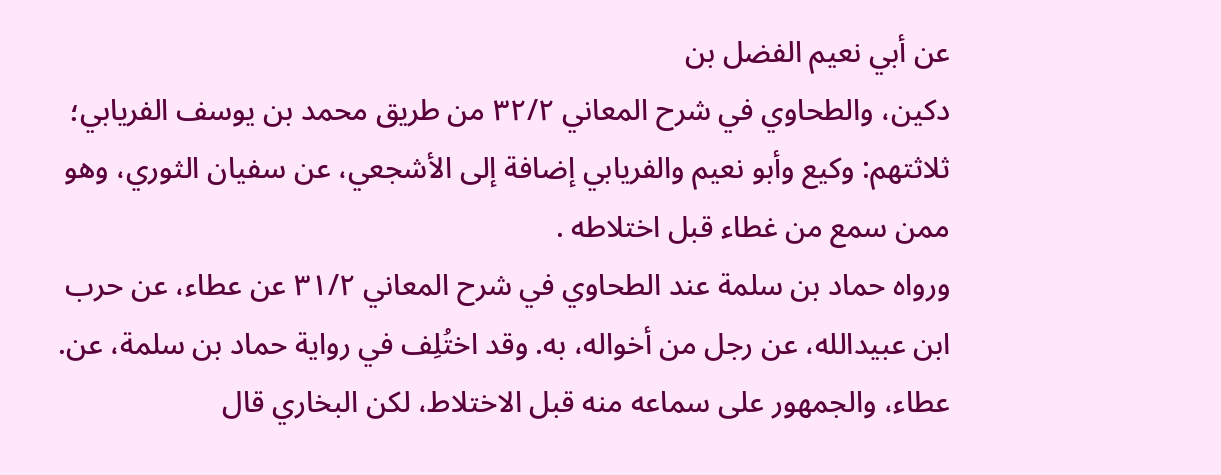عن أبي نعيم الفضل بن
دكين، والطحاوي في شرح المعاني ٣٢/٢ من طريق محمد بن يوسف الفريابي؛
ثلاثتهم: وكيع وأبو نعيم والفريابي إضافة إلى الأشجعي، عن سفيان الثوري، وهو
ممن سمع من غطاء قبل اختلاطه .
ورواه حماد بن سلمة عند الطحاوي في شرح المعاني ٣١/٢ عن عطاء، عن حرب
ابن عبيدالله، عن رجل من أخواله، به. وقد اختُلِف في رواية حماد بن سلمة، عن.
عطاء، والجمهور على سماعه منه قبل الاختلاط، لكن البخاري قال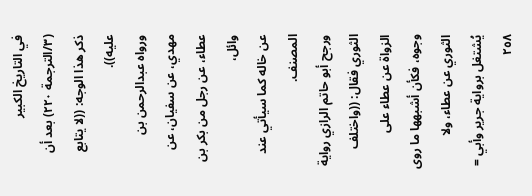في التاريخ الكبير
(٣/الترجمة ٢٢٠) بعد أن ذكر هذا الوجه: ((لا يتابع عليه)).
ورواه عبدالرحمن بن مهدي، عن سفيان، عن عطاء، عن رجل من بكر بن وائل،
عن خاله كما سيأتي عند المصنف.
ورجح أبو حاتم الرازي رواية الثوري فقال: ((واختلف الزواة عن عطاء على
وجوه، فكأن أشبهها ما روى الثوري عن عطاء، ولا يُشتغل برواية جرير وأبي =
٢٥٨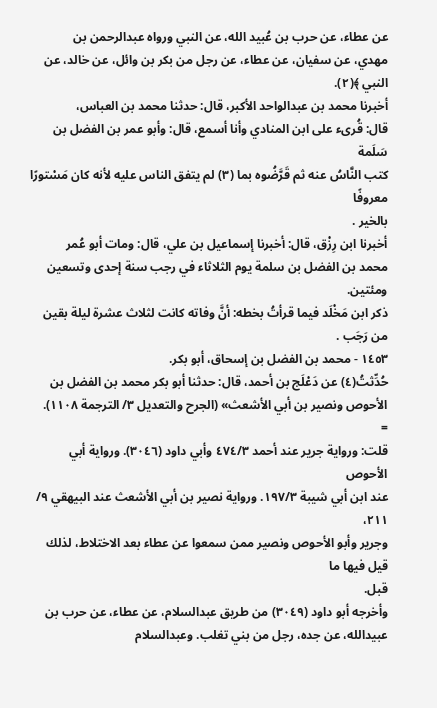عن عطاء، عن حرب بن عُبيد الله، عن النبي ورواه عبدالرحمن بن
مهدي، عن سفيان، عن عطاء، عن رجل من بكر بن وائل، عن خالد، عن
النبي ﴾(٢).
أخبرنا محمد بن عبدالواحد الأكبر، قال: حدثنا محمد بن العباس،
قال: قُرىء على ابن المنادي وأنا أسمع، قال: وأبو عمر بن الفضل بن سَلَمة
كتب النَّاسُ عنه ثم قَرَّضُوه بما (٣) لم يتفق الناس عليه لأنه كان مَسْتورًا معروفًا
بالخير .
أخبرنا ابن رِزْق، قال: أخبرنا إسماعيل بن علي، قال: ومات أبو عُمر
محمد بن الفضل بن سلمة يوم الثلاثاء في رجب سنة إحدى وتسعين ومئتين.
ذكر ابن مَخْلَد فيما قرأتُ بخطه: أنَّ وفاته كانت لثلاث عشرة ليلة بقين
من رَجَب .
١٤٥٣ - محمد بن الفضل بن إسحاق، أبو بكر.
حُدِّثتُ(٤) عن دَعْلَج بن أحمد، قال: حدثنا أبو بكر محمد بن الفضل بن
الأحوص ونصير بن أبي الأشعث» (الجرح والتعديل ٣/ الترجمة ١١٠٨).
=
قلت: ورواية جرير عند أحمد ٤٧٤/٣ وأبي داود (٣٠٤٦). ورواية أبي الأحوص
عند ابن أبي شيبة ١٩٧/٣. ورواية نصير بن أبي الأشعث عند البيهقي ٩/ ٢١١،
وجرير وأبو الأحوص ونصير ممن سمعوا عن عطاء بعد الاختلاط، لذلك قيل فيها ما
قبل.
وأخرجه أبو داود (٣٠٤٩) من طريق عبدالسلام، عن عطاء، عن حرب بن
عبيدالله، عن جده، رجل من بني تغلب. وعبدالسلام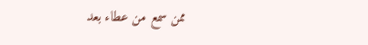ممن سمع من عطاء بعد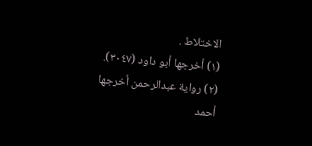الاختلاط .
(١) أخرجها أبو داود (٣٠٤٧).
(٢) رواية عبدالرحمن أخرجها أحمد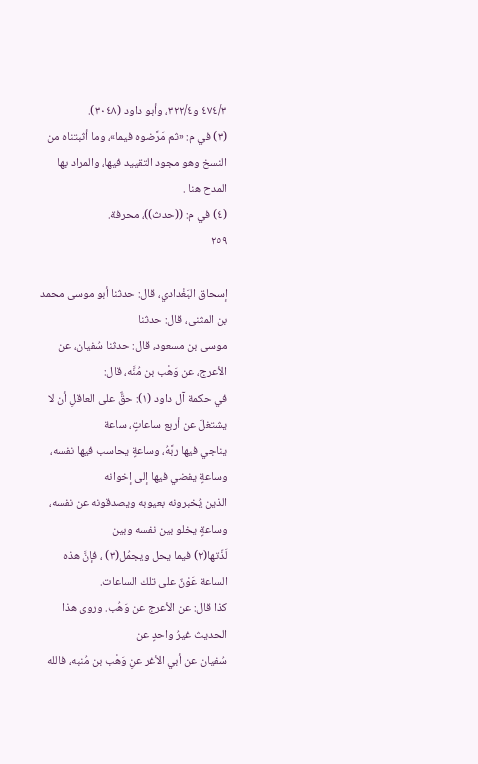٤٧٤/٣ و٣٢٢/٤، وأبو داود (٣٠٤٨).
(٣) في م: «ثم مَرَّضوه فيما»، وما أثبتناه من النسخ وهو مجود التقييد فيها، والمراد بها
المدح هنا .
(٤) في م: ((حدث))، محرفة.
٢٥٩

إسحاق البَغْدادي، قال: حدثنا أبو موسى محمد بن المثنى، قال: حدثنا
موسى بن مسعود، قال: حدثنا سُفيان، عن الأعرج، عن وَهْب بن مُنَّه، قال:
في حكمة آل داود (١): حقٌّ على العاقلِ أن لا يشتغلَ عن أربع ساعاتٍ، ساعة
يناجي فيها ربَّهُ، وساعةٍ يحاسب فيها نفسه، وساعةٍ يفضي فيها إلى إخوانه
الذين يُخبرونه بعيوبه ويصدقونه عن نفسه، وساعةٍ يخلو بين نفسه وبين
لَذّتها(٢) فيما يحل ويجمُل(٣) ، فإنَّ هذه الساعة عَوْنٌ على تلك الساعات.
كذا قال: عن الأعرج عن وَهُب. وروى هذا الحديث غيرُ واحدٍ عن
سُفيان عن أبي الأغر عنِ وَهْب بن مُنبه، فالله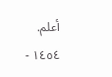أعلم.
١٤٥٤ -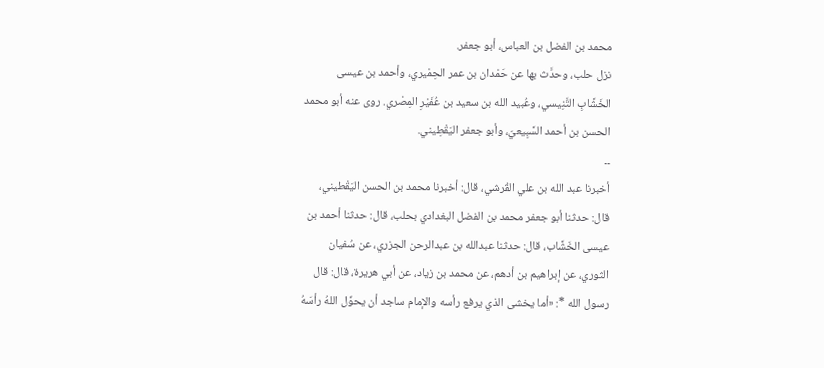محمد بن الفضل بن العباس، أبو جعفر.
نزل حلب، وحدَّث بها عن حَمْدان بن عمر الحِمْيري، وأحمد بن عيسى
الخَشَّابِ التَّنِيسي، وعُبيد الله بن سعيد بن عُفَيْرِ المِصْري. روى عنه أبو محمد
الحسن بن أحمد السَّبِيعيّ، وأبو جعفر اليَقْطِيني.
۔۔
أخبرنا عبد الله بن علي القُرشي، قال: أخبرنا محمد بن الحسن اليَقْطيني،
قال: حدثنا أبو جعفر محمد بن الفضل البغدادي بحلب، قال: حدثنا أحمد بن
عيسى الخَشَّاب، قال: حدثنا عبدالله بن عبدالرحن الجزري، عن سُفيان
الثوري، عن إبراهيم بن أدهم، عن محمد بن زياد، عن أبي هريرة، قال: قال
رسول الله *: «أما يخشى الذي يرفع رأسه والإمام ساجد أن يحوِّل اللهُ رأسَهُ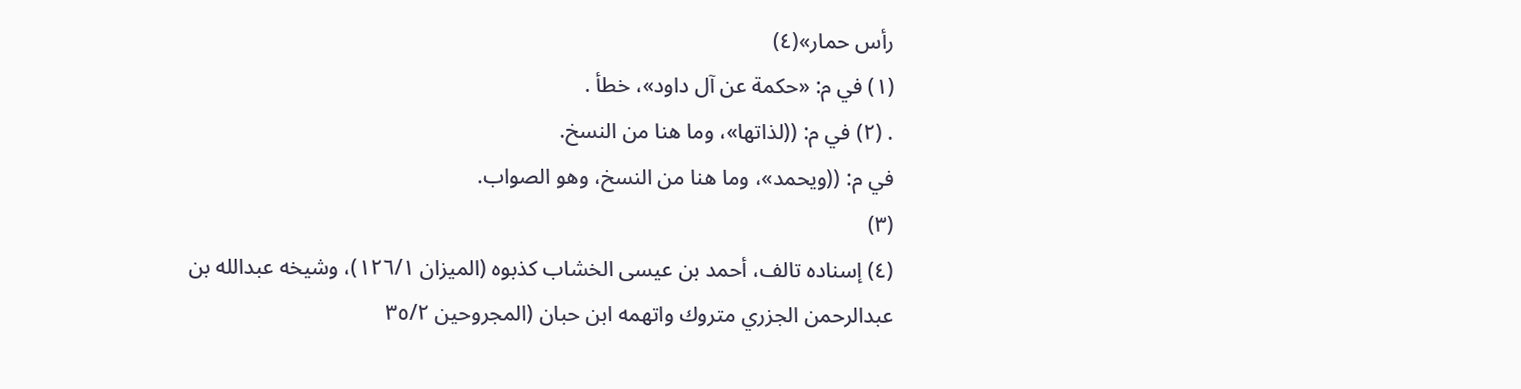رأس حمار»(٤)
(١) في م: «حکمة عن آل داود»، خطأ .
. (٢) في م: ((لذاتها»، وما هنا من النسخ.
في م: ((ويحمد»، وما هنا من النسخ، وهو الصواب.
(٣)
(٤) إسناده تالف، أحمد بن عيسى الخشاب كذبوه (الميزان ١٢٦/١)، وشيخه عبدالله بن
عبدالرحمن الجزري متروك واتهمه ابن حبان (المجروحين ٣٥/٢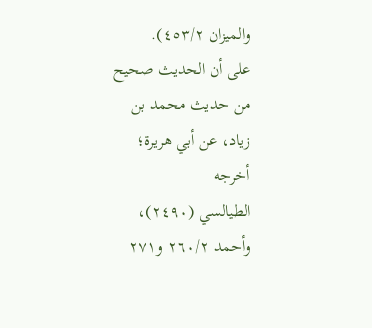والميزان ٤٥٣/٢).
على أن الحديث صحيح من حديث محمد بن زياد، عن أبي هريرة؛ أخرجه
الطيالسي (٢٤٩٠)، وأحمد ٢٦٠/٢ و٢٧١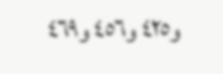و٤٢٥ و٤٥٦ و٤٦٩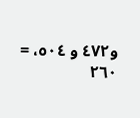و٤٧٢ و ٥٠٤، =
٢٦٠